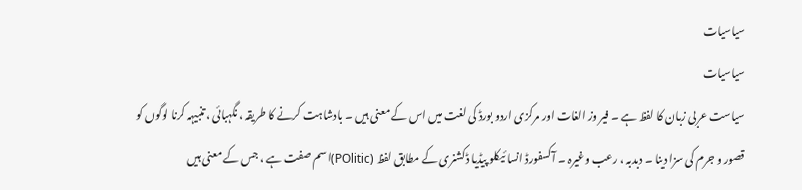سیاسیات
سیاسیات
سیاست عربی زبان کا لفظ ہے ۔ فیر وز الغات اور مرکزی اردو بورڈ کی لغت میں اس کے معنی ہیں ۔ بادشاہت کرنے کا طریقہ ، نگہبائی ، تنبیہہ کرنا لوگوں کو قصور و جرم کی سزا دینا ۔ دبدبہ ، رعب وغیرہ ۔ آکسفورڈ انسا ئیکلو پیڈیا ڈکشنری کے مطابق لفظ (POlitic)اسم صفت ہے ، جس کے معنی ہیں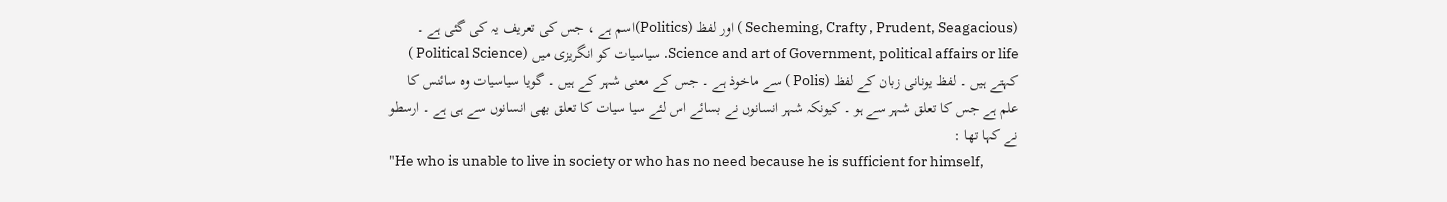(Secheming, Crafty , Prudent, Seagacious ) اور لفظ (Politics)اسم ہے ، جس کی تعریف یہ کی گئی ہے ۔
Science and art of Government, political affairs or life. سیاسیات کو انگریزی میں (Political Science ) کہتے ہیں ۔ لفظ یونانی زبان کے لفظ (Polis ) سے ماخوذ ہے ۔ جس کے معنی شہر کے ہیں ۔ گویا سیاسیات وہ سائنس کا علم ہے جس کا تعلق شہر سے ہو ۔ کیونکہ شہر انسانوں نے بسائے اس لئے سیا سیات کا تعلق بھی انسانوں سے ہی ہے ۔ ارسطو نے کہا تھا :
"He who is unable to live in society or who has no need because he is sufficient for himself,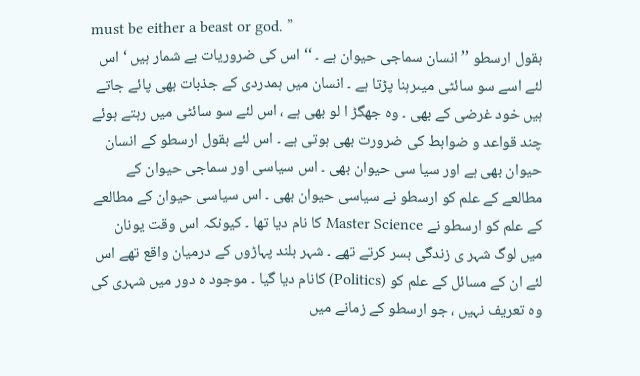must be either a beast or god. ”
بقول ارسطو ’’ انسان سماجی حیوان ہے ۔ ‘‘ اس کی ضروریات بے شمار ہیں ‘ اس لئے اسے سو سائٹی میںرہنا پڑتا ہے ۔ انسان میں ہمدردی کے جذبات بھی پائے جاتے ہیں خود غرضی کے بھی ۔ وہ جھگڑ ا لو بھی ہے ، اس لئے سو سائٹی میں رہتے ہوئے چند قواعد و ضوابط کی ضرورت بھی ہوتی ہے ۔ اس لئے بقول ارسطو کے انسان حیوان بھی ہے اور سیا سی حیوان بھی ۔ اس سیاسی اور سماجی حیوان کے مطالعے کے علم کو ارسطو نے سیاسی حیوان بھی ۔ اس سیاسی حیوان کے مطالعے کے علم کو ارسطو نے Master Science کا نام دیا تھا ۔ کیونکہ اس وقت یونان میں لوگ شہر ی زندگی بسر کرتے تھے ۔ شہر بلند پہاڑوں کے درمیان واقع تھے اس لئے ان کے مسائل کے علم کو (Politics) کانام دیا گیا ۔ موجود ہ دور میں شہری کی وہ تعریف نہیں ، جو ارسطو کے زمانے میں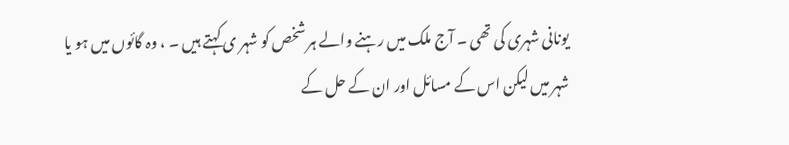یونانی شہری کی تھی ۔ آج ملک میں رہنے والے ہر شخص کو شہر ی کہتے ہیں ۔ ، وہ گائوں میں ہو یا شہر میں لیکن اس کے مسائل اور ان کے حل کے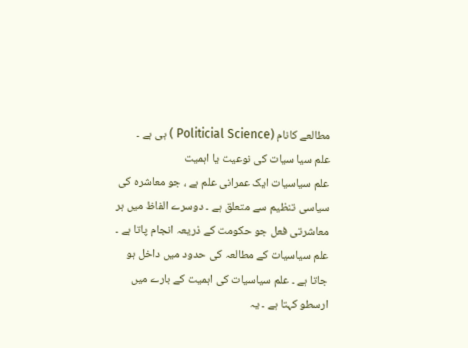مطالعے کانام (Politicial Science ) ہی ہے ۔
علم سیا سیات کی نوعیت یا اہمیت
علم سیاسیات ایک عمرانی علم ہے ، جو معاشرہ کی سیاسی تنظیم سے متعلق ہے ۔ دوسرے الفاظ میں ہر معاشرتی فعل جو حکومت کے ذریعہ انجام پاتا ہے ۔ علم سیاسیات کے مطالعہ کی حدود میں داخل ہو جاتا ہے ۔ علم سیاسیات کی اہمیت کے بارے میں ارسطو کہتا ہے ۔ یہ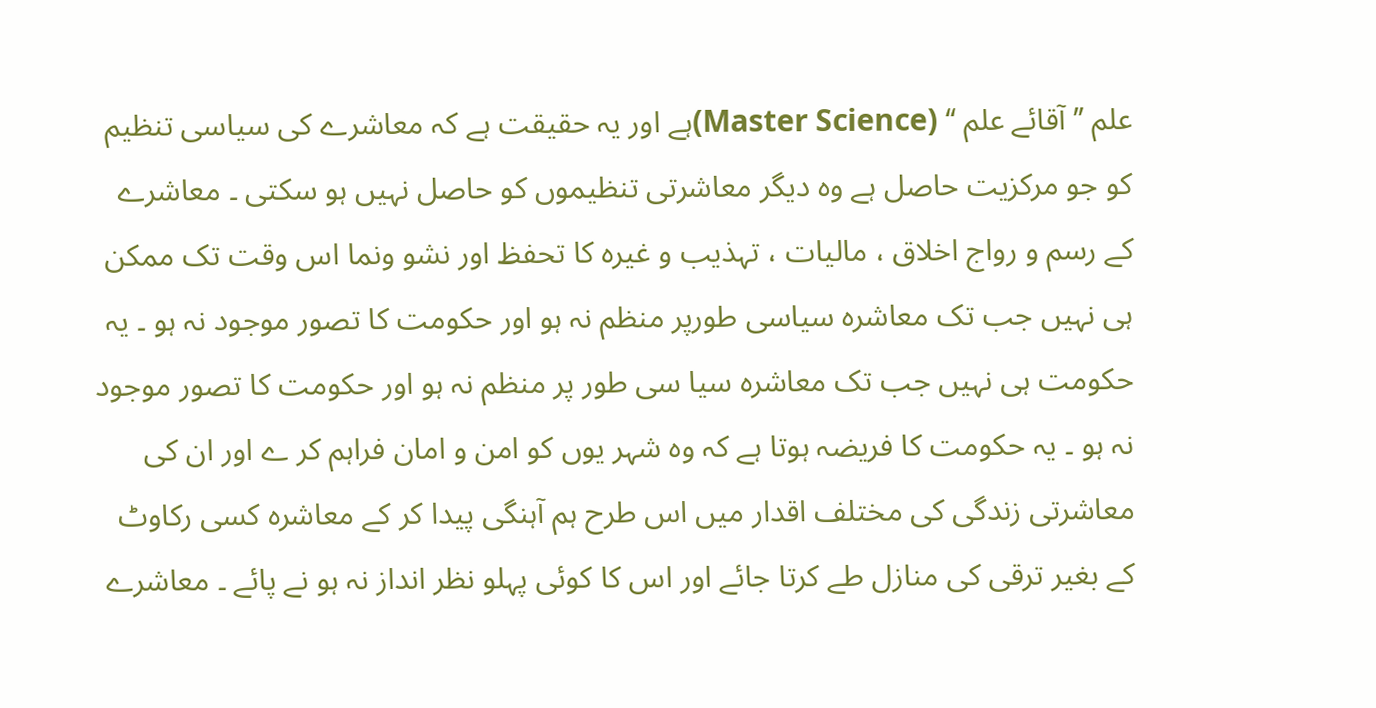علم ’’ آقائے علم ‘‘ (Master Science)ہے اور یہ حقیقت ہے کہ معاشرے کی سیاسی تنظیم کو جو مرکزیت حاصل ہے وہ دیگر معاشرتی تنظیموں کو حاصل نہیں ہو سکتی ۔ معاشرے کے رسم و رواج اخلاق ، مالیات ، تہذیب و غیرہ کا تحفظ اور نشو ونما اس وقت تک ممکن ہی نہیں جب تک معاشرہ سیاسی طورپر منظم نہ ہو اور حکومت کا تصور موجود نہ ہو ۔ یہ حکومت ہی نہیں جب تک معاشرہ سیا سی طور پر منظم نہ ہو اور حکومت کا تصور موجود نہ ہو ۔ یہ حکومت کا فریضہ ہوتا ہے کہ وہ شہر یوں کو امن و امان فراہم کر ے اور ان کی معاشرتی زندگی کی مختلف اقدار میں اس طرح ہم آہنگی پیدا کر کے معاشرہ کسی رکاوٹ کے بغیر ترقی کی منازل طے کرتا جائے اور اس کا کوئی پہلو نظر انداز نہ ہو نے پائے ۔ معاشرے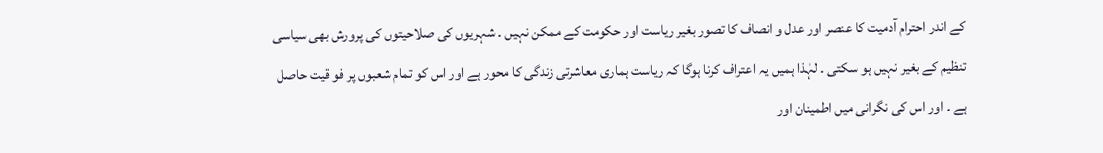کے اندر احترام آدمیت کا عنصر اور عدل و انصاف کا تصور بغیر ریاست اور حکومت کے ممکن نہیں ۔ شہریوں کی صلاحیتوں کی پرورش بھی سیاسی تنظیم کے بغیر نہیں ہو سکتی ۔ لہٰذا ہمیں یہ اعتراف کرنا ہوگا کہ ریاست ہماری معاشرتی زندگی کا محور ہے اور اس کو تمام شعبوں پر فو قیت حاصل ہے ۔ اور اس کی نگرانی میں اطمینان اور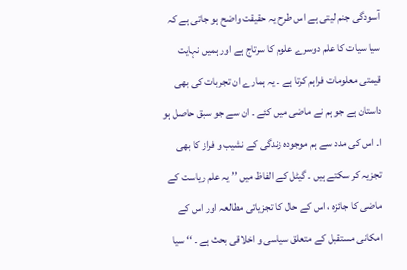آسودگی جنم لیتی ہے اس طرح یہ حقیقت واضح ہو جاتی ہے کہ سیا سیات کا علم دوسرے علوم کا سرتاج ہے اور ہمیں نہایت قیمتی معلومات فراہم کرتا ہے ۔ یہ ہمارے ان تجربات کی بھی داستان ہے جو ہم نے ماضی میں کئے ۔ ان سے جو سبق حاصل ہو ا۔ اس کی مدد سے ہم موجودہ زندگی کے نشیب و فراز کا بھی تجزیہ کر سکتے ہیں ۔ گیٹل کے الفاظ میں ’’ یہ علم ریاست کے ماضی کا جائزہ ، اس کے حال کا تجزیاتی مطالعہ اور اس کے امکانی مستقبل کے متعلق سیاسی و اخلاقی بحث ہے ۔ ‘‘ سیا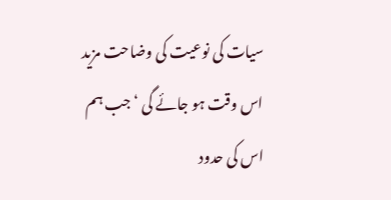سیات کی نوعیت کی وضاحت مزید اس وقت ہو جائے گی ‘ جب ہم اس کی حدود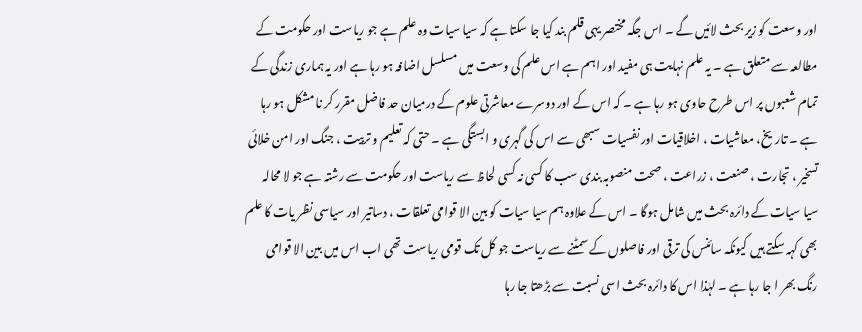اور وسعت کو زیر بحث لائیں گے ۔ اس جگہ مختصر یہی قلم بند کیا جا سکتا ہے کہ سیا سیات وہ علم ہے جو ریاست اور حکومت کے مطالعہ سے متعلق ہے ۔ یہ علم نہایت ہی مفید اور اہم ہے اس علم کی وسعت میں مسلسل اضافہ ہو رہا ہے اور یہ ہماری زندگی کے تمام شعبوں پر اس طرح حاوی ہو رہا ہے ۔ کہ اس کے اور دوسرے معاشرتی علوم کے درمیان حد فاضل مقرر کر نا مشکل ہو رہا ہے ۔ تاریخ، معاشیات ، اخلاقیات اور نفسیات سبھی سے اس کی گہری و ابستگی ہے ۔ حتی کہ تعلیم و تربیت ، جنگ اور امن خلائی تسخیر ، تجارت ، صنعت ، زراعت ، صحت منصوبہ بندی سب کا کسی نہ کسی لحاظ سے ریاست اور حکومت سے رشتہ ہے جو لا محالہ سیا سیات کے دائرہ بحث میں شامل ہوگا ۔ اس کے علاوہ ہم سیا سیات کو بین الا قوامی تعلقات ، دساتیر اور سیاسی نظر یات کا علم بھی کہہ سکتے ہیں کیونکہ سائنس کی ترقی اور فاصلوں کے سمٹنے سے ریاست جو کل تک قومی ریاست تھی اب اس میں بین الا قوامی رنگ بھر ا جا رہا ہے ۔ لہٰذا اس کا دائرہ بحث اسی نسبت سے بڑھتا جا رہا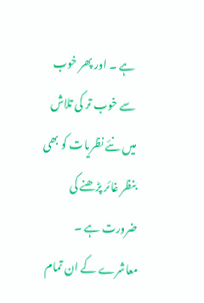ہے ۔ اور پھر خوب سے خوب تر کی تلاش میں نئے نظریات کو بھی بنظر غائر پڑھنے کی ضرورت ہے ۔ معاشرے کے ان تمام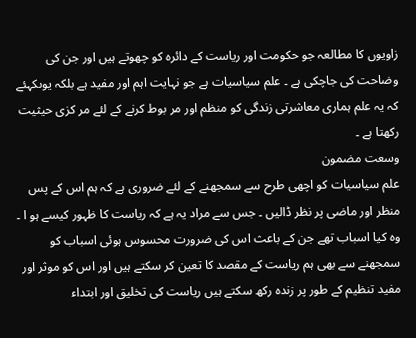زاویوں کا مطالعہ جو حکومت اور ریاست کے دائرہ کو چھوتے ہیں اور جن کی وضاحت کی جاچکی ہے ۔ علم سیاسیات ہے جو نہایت اہم اور مفید ہے بلکہ یوںکہئے کہ یہ علم ہماری معاشرتی زندگی کو منظم اور مر بوط کرنے کے لئے مر کزی حیثیت رکھتا ہے ۔
وسعت مضمون
علم سیاسیات کو اچھی طرح سے سمجھنے کے لئے ضروری ہے کہ ہم اس کے پس منظر اور ماضی پر نظر ڈالیں ۔ جس سے مراد یہ ہے کہ ریاست کا ظہور کیسے ہو ا ۔ وہ کیا اسباب تھے جن کے باعث اس کی ضرورت محسوس ہوئی اسباب کو سمجھنے سے بھی ہم ریاست کے مقصد کا تعین کر سکتے ہیں اور اس کو موثر اور مفید تنظیم کے طور پر زندہ رکھ سکتے ہیں ریاست کی تخلیق اور ابتداء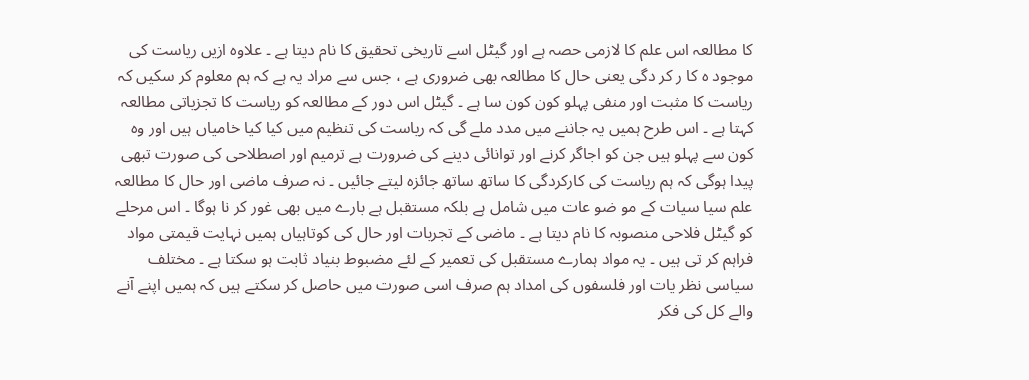کا مطالعہ اس علم کا لازمی حصہ ہے اور گیٹل اسے تاریخی تحقیق کا نام دیتا ہے ۔ علاوہ ازیں ریاست کی موجود ہ کا ر کر دگی یعنی حال کا مطالعہ بھی ضروری ہے ، جس سے مراد یہ ہے کہ ہم معلوم کر سکیں کہ ریاست کا مثبت اور منفی پہلو کون کون سا ہے ۔ گیٹل اس دور کے مطالعہ کو ریاست کا تجزیاتی مطالعہ کہتا ہے ۔ اس طرح ہمیں یہ جاننے میں مدد ملے گی کہ ریاست کی تنظیم میں کیا کیا خامیاں ہیں اور وہ کون سے پہلو ہیں جن کو اجاگر کرنے اور توانائی دینے کی ضرورت ہے ترمیم اور اصطلاحی کی صورت تبھی پیدا ہوگی کہ ہم ریاست کی کارکردگی کا ساتھ ساتھ جائزہ لیتے جائیں ۔ نہ صرف ماضی اور حال کا مطالعہ علم سیا سیات کے مو ضو عات میں شامل ہے بلکہ مستقبل ہے بارے میں بھی غور کر نا ہوگا ۔ اس مرحلے کو گیٹل فلاحی منصوبہ کا نام دیتا ہے ۔ ماضی کے تجربات اور حال کی کوتاہیاں ہمیں نہایت قیمتی مواد فراہم کر تی ہیں ۔ یہ مواد ہمارے مستقبل کی تعمیر کے لئے مضبوط بنیاد ثابت ہو سکتا ہے ۔ مختلف سیاسی نظر یات اور فلسفوں کی امداد ہم صرف اسی صورت میں حاصل کر سکتے ہیں کہ ہمیں اپنے آنے والے کل کی فکر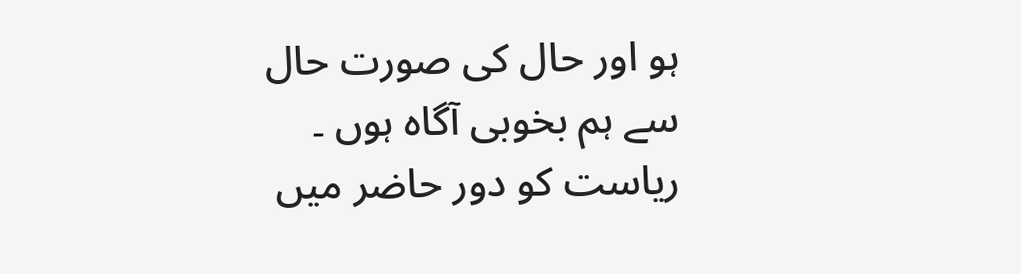ہو اور حال کی صورت حال سے ہم بخوبی آگاہ ہوں ۔ ریاست کو دور حاضر میں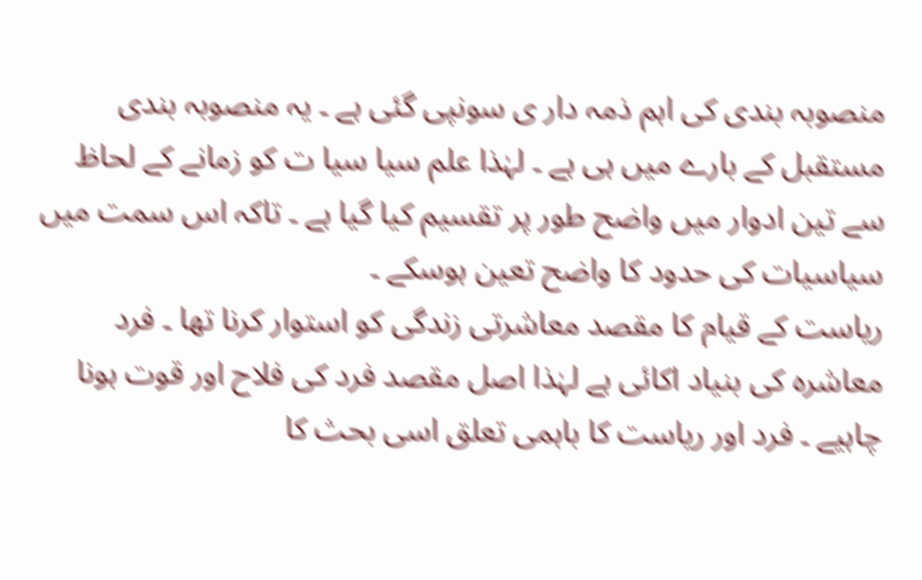منصوبہ بندی کی اہم ذمہ دار ی سونپی گئی ہے ۔ یہ منصوبہ بندی مستقبل کے بارے میں ہی ہے ۔ لہٰذا علم سیا سیا ت کو زمانے کے لحاظ سے تین ادوار میں واضح طور پر تقسیم کیا گیا ہے ۔ تاکہ اس سمت میں سیاسیات کی حدود کا واضح تعین ہوسکے ۔
ریاست کے قیام کا مقصد معاشرتی زندگی کو استوار کرنا تھا ۔ فرد معاشرہ کی بنیاد اکائی ہے لہٰذا اصل مقصد فرد کی فلاح اور قوت ہونا چاہیے ۔ فرد اور ریاست کا باہمی تعلق اسی بحث کا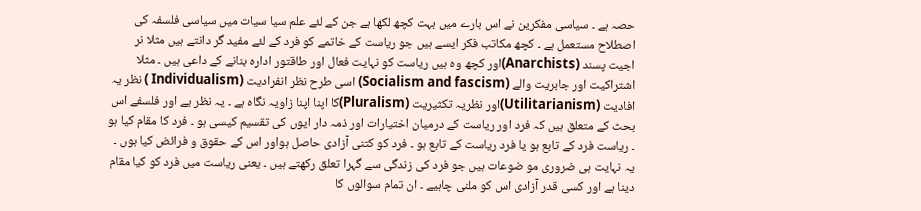حصہ ہے ۔ سیاسی مفکرین نے اس بارے میں بہت کچھ لکھا ہے جن کے لئے علم سیا سیات میں سیاسی فلسفہ کی اصطلاح مستعمل ہے ۔ کچھ مکاتب فکر ایسے ہیں جو ریاست کے خاتمے کو فرد کے لئے مفید گر دانتے ہیں مثلا نر اجیت پسند (Anarchists)اور کچھ وہ ہیں ریاست کو نہایت فعال اور طاقتور ادارہ بنانے کے داعی ہیں ۔ مثلا اشتراکیت اور جابریت والے (Socialism and fascism) اسی طرح نظر انفرادیت (Individualism ) نظر یہ افادیت (Utilitarianism)اور نظریہ تکثیریت (Pluralism)کا اپنا اپنا زاویہ نگاہ ہے ۔ یہ نظر یے اور فلسفے اس بحث کے متعلق ہیں کہ فرد اور ریاست کے درمیان اختیارات اور ذمہ دار ایوں کی تقسیم کیسی ہو ۔ فرد کا مقام کیا ہو ۔ ریاست فرد کے تابع ہو یا فرد ریاست کے تابع ہو ۔ فرد کو کتنی آزادی حاصل ہواور اس کے حقوق و فرائض کیا ہوں ۔ یہ نہایت ہی ضروری مو ضوعات ہیں جو فرد کی زندگی سے گہرا تعلق رکھتے ہیں ۔ یعنی ریاست میں فرد کو کیا مقام دینا ہے اور کسی قدر آزادی اس کو ملنی چاہیے ۔ ان تمام سوالوں کا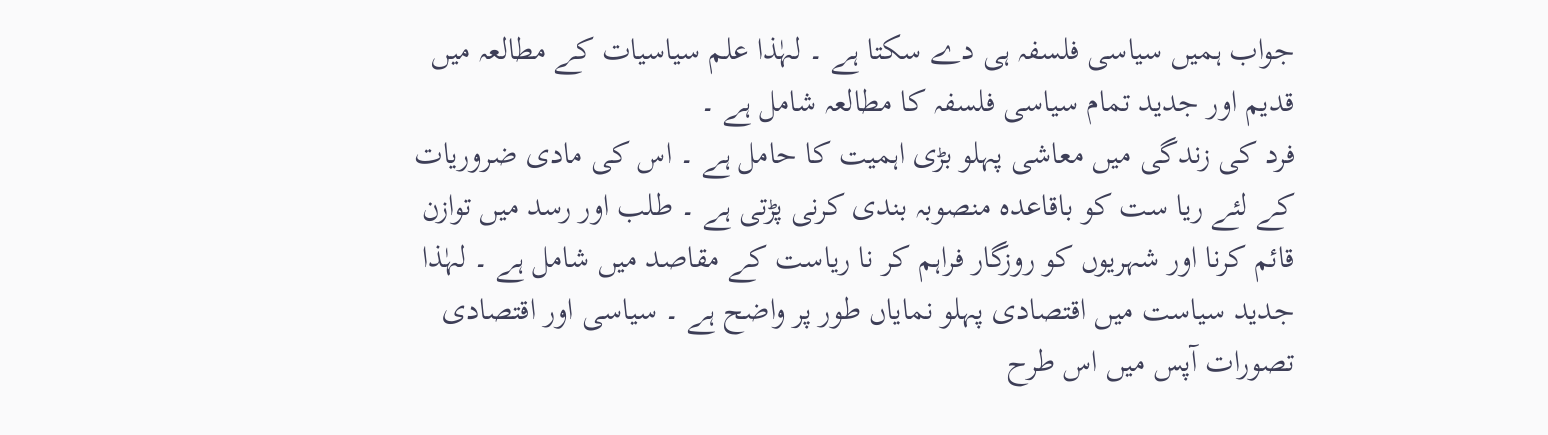جواب ہمیں سیاسی فلسفہ ہی دے سکتا ہے ۔ لہٰذا علم سیاسیات کے مطالعہ میں قدیم اور جدید تمام سیاسی فلسفہ کا مطالعہ شامل ہے ۔
فرد کی زندگی میں معاشی پہلو بڑی اہمیت کا حامل ہے ۔ اس کی مادی ضروریات کے لئے ریا ست کو باقاعدہ منصوبہ بندی کرنی پڑتی ہے ۔ طلب اور رسد میں توازن قائم کرنا اور شہریوں کو روزگار فراہم کر نا ریاست کے مقاصد میں شامل ہے ۔ لہٰذا جدید سیاست میں اقتصادی پہلو نمایاں طور پر واضح ہے ۔ سیاسی اور اقتصادی تصورات آپس میں اس طرح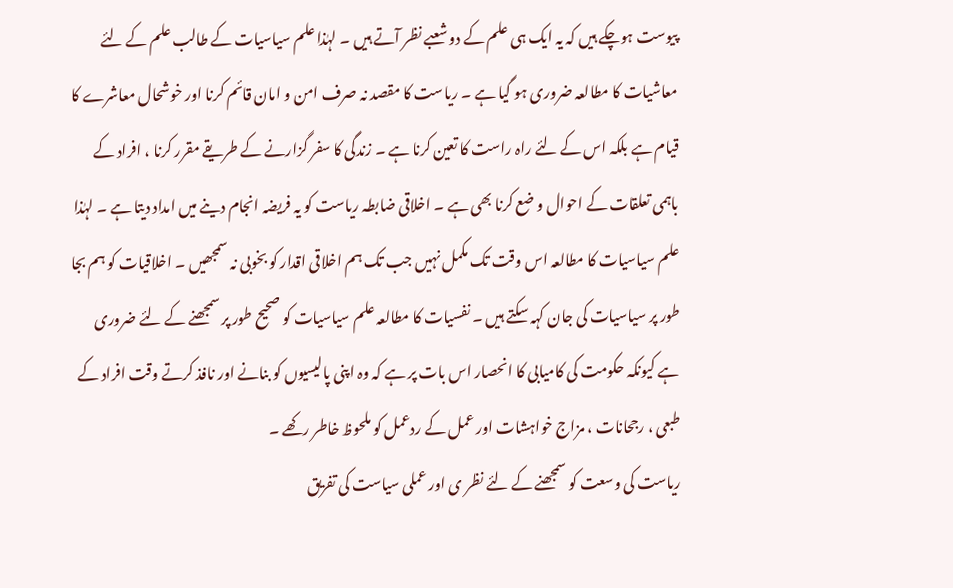پیوست ہوچکے ہیں کہ یہ ایک ہی علم کے دو شعبے نظر آتے ہیں ۔ لہٰذا علم سیاسیات کے طالب علم کے لئے معاشیات کا مطالعہ ضروری ہو گیا ہے ۔ ریاست کا مقصد نہ صرف امن و امان قائم کرنا اور خوشحال معاشرے کا قیام ہے بلکہ اس کے لئے راہ راست کا تعین کرنا ہے ۔ زندگی کا سفر گزارنے کے طریقے مقرر کرنا ، افراد کے باہمی تعلقات کے احوال و ضع کرنا بھی ہے ۔ اخلاقی ضابطہ ریاست کو یہ فریضہ انجام دینے میں امداد دیتا ہے ۔ لہٰذا علم سیاسیات کا مطالعہ اس وقت تک مکمل نہیں جب تک ہم اخلاقی اقدار کو بخوبی نہ سمجھیں ۔ اخلاقیات کو ہم بجا طور پر سیاسیات کی جان کہہ سکتے ہیں ۔ نفسیات کا مطالعہ علم سیاسیات کو صحیح طور پر سمجھنے کے لئے ضروری ہے کیونکہ حکومت کی کامیابی کا انحصار اس بات پر ہے کہ وہ اپنی پالیسیوں کو بنانے اور نافذ کرتے وقت افراد کے طبعی ، رجحانات ، مزاج خواہشات اور عمل کے ردعمل کو ملحوظ خاطر رکھے ۔
ریاست کی وسعت کو سمجھنے کے لئے نظر ی اور عملی سیاست کی تفریق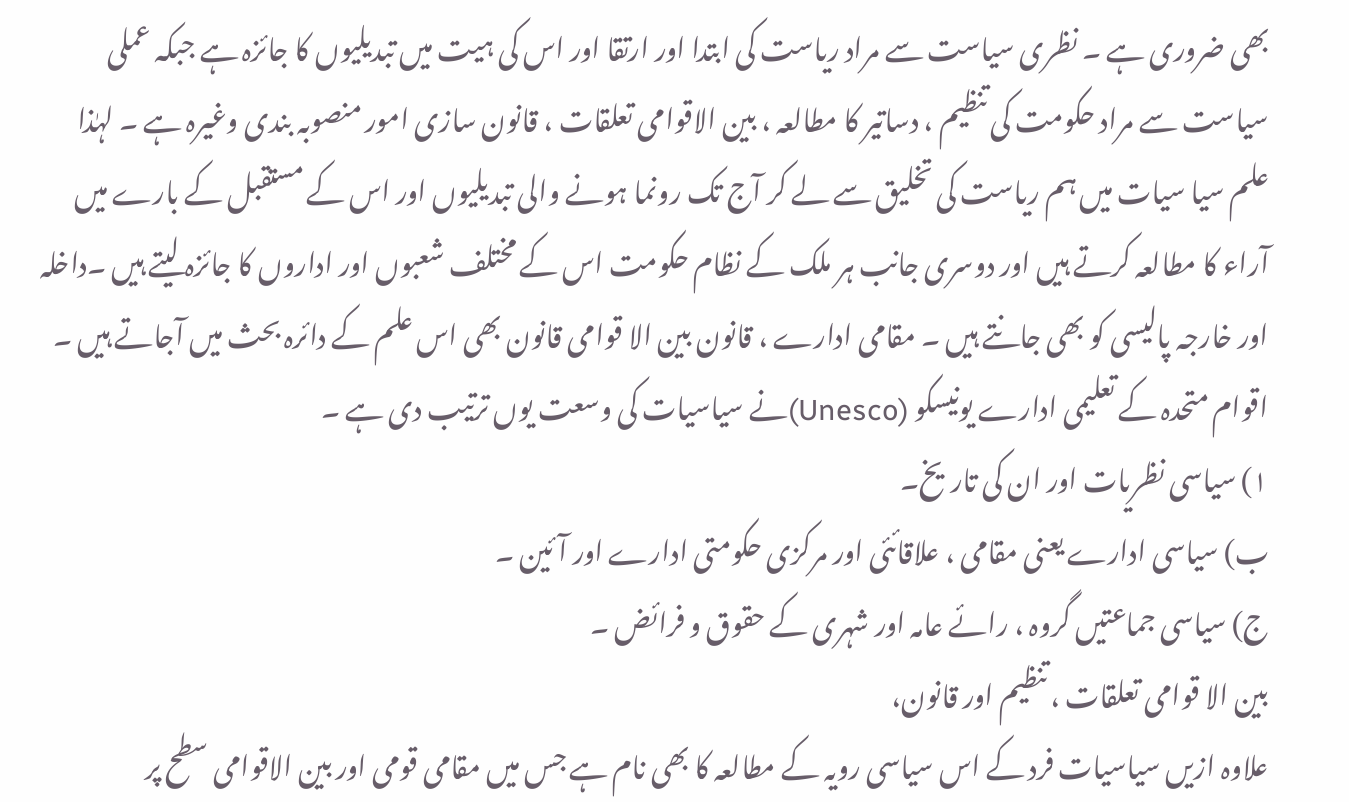بھی ضروری ہے ۔ نظری سیاست سے مراد ریاست کی ابتدا اور ارتقا اور اس کی ہیت میں تبدیلیوں کا جائزہ ہے جبکہ عملی سیاست سے مراد حکومت کی تنظیم ، دساتیر کا مطالعہ ، بین الاقوامی تعلقات ، قانون سازی امور منصوبہ بندی وغیرہ ہے ۔ لہٰذا علم سیا سیات میں ہم ریاست کی تخلیق سے لے کر آج تک رونما ہونے والی تبدیلیوں اور اس کے مستقبل کے بارے میں آراء کا مطالعہ کرتے ہیں اور دوسری جانب ہر ملک کے نظام حکومت اس کے مختلف شعبوں اور اداروں کا جائزہ لیتے ہیں ۔داخلہ اور خارجہ پالیسی کو بھی جانتے ہیں ۔ مقامی ادارے ، قانون بین الا قوامی قانون بھی اس علم کے دائرہ بحث میں آجاتے ہیں ۔ اقوام متحدہ کے تعلیمی ادارے یونیسکو (Unesco)نے سیاسیات کی وسعت یوں ترتیب دی ہے ۔
۱) سیاسی نظریات اور ان کی تاریخ۔
ب) سیاسی ادارے یعنی مقامی ، علاقائئی اور مرکزی حکومتی ادارے اور آئین ۔
ج) سیاسی جماعتیں گروہ ، رائے عامہ اور شہری کے حقوق و فرائض ۔
بین الا قوامی تعلقات ، تنظیم اور قانون،
علاوہ ازیں سیاسیات فرد کے اس سیاسی رویہ کے مطالعہ کا بھی نام ہے جس میں مقامی قومی اور بین الاقوامی سطح پر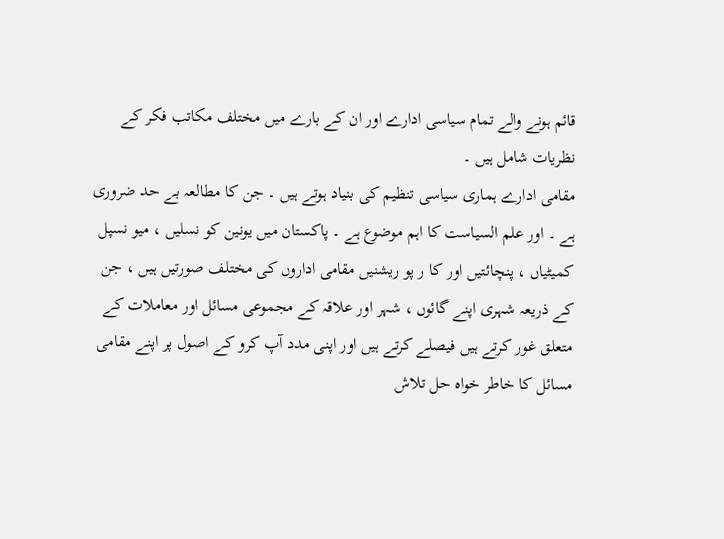قائم ہونے والے تمام سیاسی ادارے اور ان کے بارے میں مختلف مکاتب فکر کے نظریات شامل ہیں ۔
مقامی ادارے ہماری سیاسی تنظیم کی بنیاد ہوتے ہیں ۔ جن کا مطالعہ بے حد ضروری ہے ۔ اور علم السیاست کا اہم موضوع ہے ۔ پاکستان میں یونین کو نسلیں ، میو نسپل کمیٹیاں ، پنچائتیں اور کا ر پو ریشنیں مقامی اداروں کی مختلف صورتیں ہیں ، جن کے ذریعہ شہری اپنے گائوں ، شہر اور علاقہ کے مجموعی مسائل اور معاملات کے متعلق غور کرتے ہیں فیصلے کرتے ہیں اور اپنی مدد آپ کرو کے اصول پر اپنے مقامی مسائل کا خاطر خواہ حل تلاش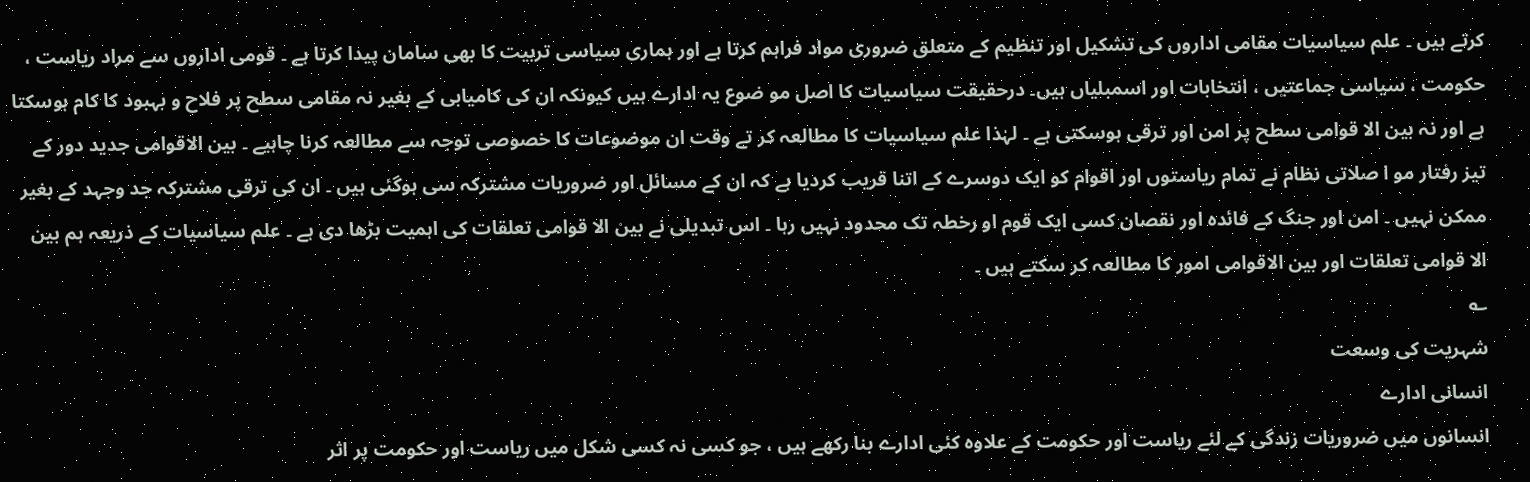کرتے ہیں ۔ علم سیاسیات مقامی اداروں کی تشکیل اور تنظیم کے متعلق ضروری مواد فراہم کرتا ہے اور ہماری سیاسی تربیت کا بھی سامان پیدا کرتا ہے ۔ قومی اداروں سے مراد ریاست ، حکومت ، سیاسی جماعتیں ، انتخابات اور اسمبلیاں ہیں۔ درحقیقت سیاسیات کا اصل مو ضوع یہ ادارے ہیں کیونکہ ان کی کامیابی کے بغیر نہ مقامی سطح پر فلاح و بہبود کا کام ہوسکتا ہے اور نہ بین الا قوامی سطح پر امن اور ترقی ہوسکتی ہے ۔ لہٰذا علم سیاسیات کا مطالعہ کر تے وقت ان موضوعات کا خصوصی توجہ سے مطالعہ کرنا چاہیے ۔ بین الاقوامی جدید دور کے تیز رفتار مو ا صلاتی نظام نے تمام ریاستوں اور اقوام کو ایک دوسرے کے اتنا قریب کردیا ہے کہ ان کے مسائل اور ضروریات مشترکہ سی ہوگئی ہیں ۔ ان کی ترقی مشترکہ جد وجہد کے بغیر ممکن نہیں ۔ امن اور جنگ کے فائدہ اور نقصان کسی ایک قوم او رخطہ تک محدود نہیں رہا ۔ اس تبدیلی نے بین الا قوامی تعلقات کی اہمیت بڑھا دی ہے ۔ علم سیاسیات کے ذریعہ ہم بین الا قوامی تعلقات اور بین الاقوامی امور کا مطالعہ کر سکتے ہیں ۔
؎
شہریت کی وسعت
انسانی ادارے
انسانوں میں ضروریات زندگی کے لئے ریاست اور حکومت کے علاوہ کئی ادارے بنا رکھے ہیں ، جو کسی نہ کسی شکل میں ریاست اور حکومت پر اثر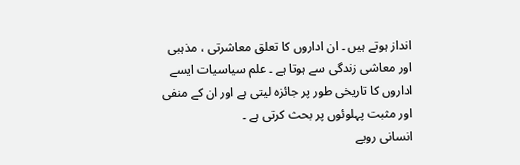انداز ہوتے ہیں ۔ ان اداروں کا تعلق معاشرتی ، مذہبی اور معاشی زندگی سے ہوتا ہے ۔ علم سیاسیات ایسے اداروں کا تاریخی طور پر جائزہ لیتی ہے اور ان کے منفی اور مثبت پہلوئوں پر بحث کرتی ہے ۔
انسانی رویے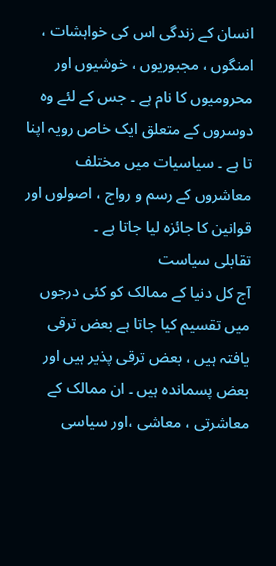انسان کے زندگی اس کی خواہشات ، امنگوں ، مجبوریوں ، خوشیوں اور محرومیوں کا نام ہے ۔ جس کے لئے وہ دوسروں کے متعلق ایک خاص رویہ اپنا تا ہے ۔ سیاسیات میں مختلف معاشروں کے رسم و رواج ، اصولوں اور قوانین کا جائزہ لیا جاتا ہے ۔
تقابلی سیاست
آج کل دنیا کے ممالک کو کئی درجوں میں تقسیم کیا جاتا ہے بعض ترقی یافتہ ہیں ، بعض ترقی پذیر ہیں اور بعض پسماندہ ہیں ۔ ان ممالک کے معاشرتی ، معاشی ،اور سیاسی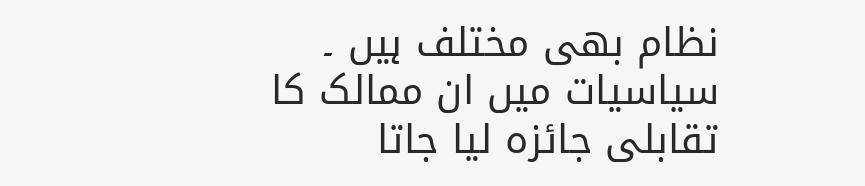نظام بھی مختلف ہیں ۔ سیاسیات میں ان ممالک کا تقابلی جائزہ لیا جاتا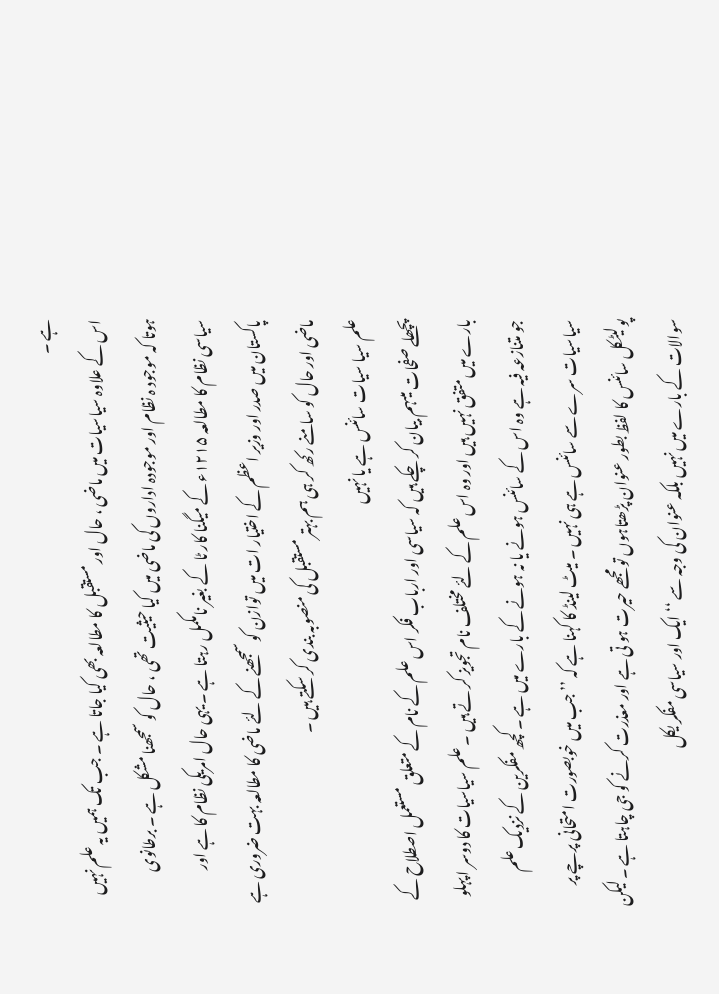ہے ۔
اس کے علاوہ سیاسیات میں ماضی ، حال اور مستقبل کا مطالعہ بھی کیا جاتا ہے ۔ جب تک ہمیں یہ علم نہیں ہوتا کہ موجود ہ نظام اور موجودہ اداروں کی ماضی میں کیا حیثیت تھی ، حال کو سمجھنا مشکل ہے ۔ برطانوی سیاسی نظام کا مطالعہ ۱۲۱۵ء کے میگنا کار ٹا کے بغیر نامکمل رہتا ہے ۔ یہی حال امریکی نظام کا ہے اور پاکستان میں صدر اور وزیر اعظم کے اختیار ات میں توازن کو سمجھنے کے لئے ماضی کا مطالعہ بہت ضروری ہے ماضی اور حال کو سامنے رکھ کر ہی ہم بہتر مستقبل کی منصوبہ بندی کر سکتے ہیں ۔
علم سیا سیات سائنس ہے یا نہیں
پچھلے صفحات میںہم بیان کر چکے ہیں کہ سیاسی اور ارباب فکر اس علم کے نام کے متعلق مستعمل اصطلاح کے بارے میں متفق نہیں ہیں اور وہ اس علم کے لئے مختلف نام تجویز کر تے ہیں ۔ علم سیاسیات کا دوسر ا پہلو جو متنازعہ فیہ ہے وہ اس کے سائنس ہونے یا نہ ہونے کے بارے میں ہے ۔ کچھ مفکرین کے نزدیک علم سیاسیات سرے سے سائنس ہے ہی نہیں ۔ میٹ لینڈ کا کہنا ہے کہ ’’ جب میں خوبصورت امتحانی پرچے پر پولیٹکل سائنس کا لفظ بطور عنوان پڑھتاہوں تو مجھے حیرت ہو تی ہے اور معذرت کرنے کو جی چاہتا ہے ۔ لیکن سوالات کے بارے میں نہیں بلکہ عنوان کی وجہ سے ‘‘ ایک اور سیاسی مفکر یکل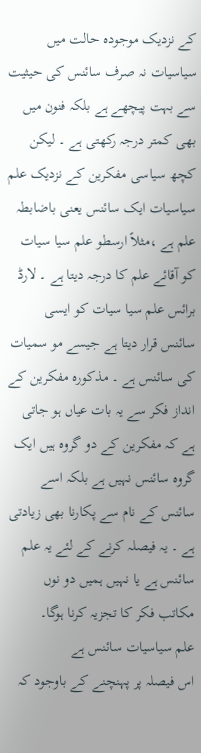کے نزدیک موجودہ حالت میں سیاسیات نہ صرف سائنس کی حیثیت سے بہت پیچھے ہے بلکہ فنون میں بھی کمتر درجہ رکھتی ہے ۔ لیکن کچھ سیاسی مفکرین کے نزدیک علم سیاسیات ایک سائنس یعنی باضابطہ علم ہے ،مثلاً ارسطو علم سیا سیات کو آقائے علم کا درجہ دیتا ہے ۔ لارڈ برائس علم سیا سیات کو ایسی سائنس قرار دیتا ہے جیسے مو سمیات کی سائنس ہے ۔ مذکورہ مفکرین کے انداز فکر سے یہ بات عیاں ہو جاتی ہے کہ مفکرین کے دو گروہ ہیں ایک گروہ سائنس نہیں ہے بلکہ اسے سائنس کے نام سے پکارنا بھی زیادتی ہے ۔ یہ فیصلہ کرنے کے لئے یہ علم سائنس ہے یا نہیں ہمیں دو نوں مکاتب فکر کا تجزیہ کرنا ہوگا۔
علم سیاسیات سائنس ہے
اس فیصلہ پر پہنچنے کے باوجود کہ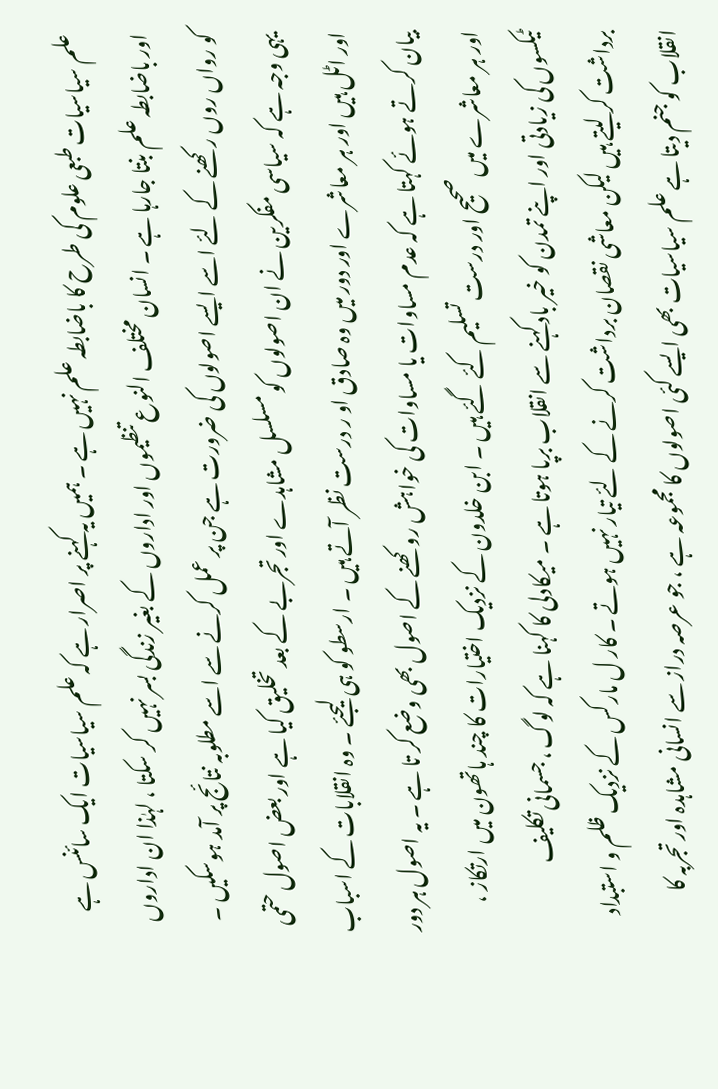علم سیاسیات طبعی علوم کی طرح کا باضابطہ علم نہیں ہے ۔ ہمیں یہ کہنے پر اصرار ہے کہ علم سیاسیات ایک سائنس ہے اور باضابطہ علم بنتا جارہا ہے ۔ انسان مختلف النوع تنظیموں اور اداروں کے بغیر زندگی بسر نہیں کر سکتا ، لہٰذا ان اداروں کو رواں روں رکھنے کے لئے اسے ایسے اصولوں کی ضرورت ہے جن پر عمل کرنے سے اسے مطلوبہ نتائج پر آمد ہوسکیں ۔ یہی وجہ ہے کہ سیاسی مفکرین نے ان اصولوں کو مسلسل مشاہدے اور تجربے کے بعد تخلیق کیا ہے اور بعض اصول حتمی اور اٹل ہیں اور ہر معاشرے اور دور میں وہ صادق او ر درست نظر آتے ہیں ۔ ارسطو کو ہی لیجئے ۔ وہ انقلابات کے اسباب بیان کرتے ہوئے کہتا ہے کہ عدم مساوات یا مساوات کی خواہش روکھنے کے اصول بھی وضع کر تا ہے ۔ یہ اصول ہر دور اور ہر معاشرے میں صحیح اور درست تسلیم کئے گئے ہیں ۔ ابن خلدون کے نزدیک اختیارات کا چند ہاتھون میں ارتکاز ، ٹیکسوں کی زیادتی اور اپنے تمدن کو خیر باد کہنے سے انقلاب برپا ہوتا ہے ۔ میکادلی کا کہنا ہے کہ لوگ ، جسمانی تکلیف برداشت کر لیتے ہیں لیکن معاشی نقصان برداشت کرنے کے لئے تیار نہیں ہوتے ۔ کار ل مارکس کے نزدیک ظلم و استبداد انقلاب کو جنم دیتا ہے علم سیاسیات بھی ایسے کئی اصولوں کا مجموعہ ہے ، جو عرصہ دراز سے انسانی مشاہدہ اور تجربہ کا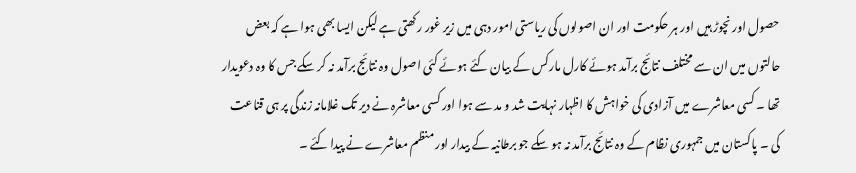حصول اور نچوڑ ہیں اور ہر حکومت اور ان اصولوں کی ریاستی امور دہی میں زیر غور رکھتی ہے لیکن ایسا بھی ہوا ہے کہ بعض حالتوں میں ان سے مختلف نتائج برآمد ہوئے کارل مارکس کے بیان کئے ہوئے کئی اصول وہ نتائج برآمد نہ کر سکے جس کا وہ دعویدار تھا ۔ کسی معاشرے میں آزادی کی خواہش کا اظہار نہایت شد و مد سے ہوا اور کسی معاشرہ نے دیر تک غلامانہ زندگی پر ہی قناعت کی ۔ پاکستان میں جمہوری نظام کے وہ نتائج برآمد نہ ہو سکے جو برطانیہ کے بیدار اور منظم معاشرے نے پیدا کئے ۔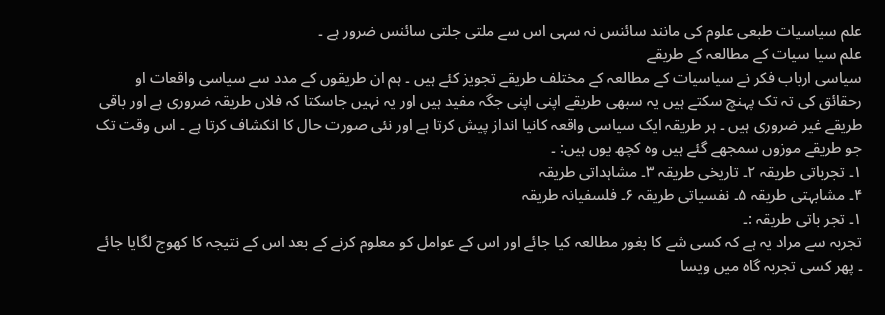علم سیاسیات طبعی علوم کی مانند سائنس نہ سہی اس سے ملتی جلتی سائنس ضرور ہے ۔
علم سیا سیات کے مطالعہ کے طریقے
سیاسی ارباب فکر نے سیاسیات کے مطالعہ کے مختلف طریقے تجویز کئے ہیں ۔ ہم ان طریقوں کے مدد سے سیاسی واقعات او رحقائق کی تہ تک پہنچ سکتے ہیں یہ سبھی طریقے اپنی اپنی جگہ مفید ہیں اور یہ نہیں جاسکتا کہ فلاں طریقہ ضروری ہے اور باقی طریقے غیر ضروری ہیں ۔ ہر طریقہ ایک سیاسی واقعہ کانیا انداز پیش کرتا ہے اور نئی صورت حال کا انکشاف کرتا ہے ۔ اس وقت تک جو طریقے موزوں سمجھے گئے ہیں وہ کچھ یوں ہیں: ۔
۱۔ تجرباتی طریقہ ۲۔ تاریخی طریقہ ۳۔ مشاہداتی طریقہ
۴۔ مشابہتی طریقہ ۵۔ نفسیاتی طریقہ ۶۔ فلسفیانہ طریقہ
۱۔ تجر باتی طریقہ :۔
تجربہ سے مراد یہ ہے کہ کسی شے کا بغور مطالعہ کیا جائے اور اس کے عوامل کو معلوم کرنے کے بعد اس کے نتیجہ کا کھوج لگایا جائے ۔ پھر کسی تجربہ گاہ میں ویسا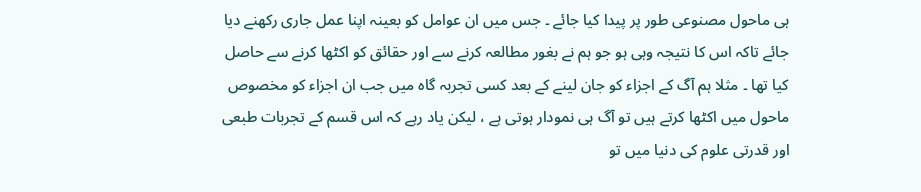ہی ماحول مصنوعی طور پر پیدا کیا جائے ۔ جس میں ان عوامل کو بعینہ اپنا عمل جاری رکھنے دیا جائے تاکہ اس کا نتیجہ وہی ہو جو ہم نے بغور مطالعہ کرنے سے اور حقائق کو اکٹھا کرنے سے حاصل کیا تھا ۔ مثلا ہم آگ کے اجزاء کو جان لینے کے بعد کسی تجربہ گاہ میں جب ان اجزاء کو مخصوص ماحول میں اکٹھا کرتے ہیں تو آگ ہی نمودار ہوتی ہے ، لیکن یاد رہے کہ اس قسم کے تجربات طبعی اور قدرتی علوم کی دنیا میں تو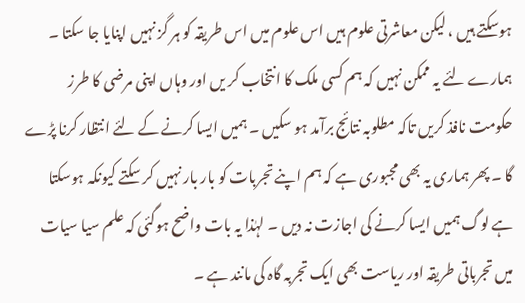ہوسکتے ہیں ، لیکن معاشرتی علوم ہیں اس علوم میں اس طریقہ کو ہر گز نہیں اپنایا جا سکتا ۔ ہمارے لئے یہ ممکن نہیں کہ ہم کسی ملک کا انتخاب کر یں اور وہاں اپنی مرضی کا طرز حکومت نافذ کریں تاکہ مطلوبہ نتائج برآمد ہو سکیں ۔ ہمیں ایسا کرنے کے لئے انتظار کرنا پڑے گا ۔ پھر ہماری یہ بھی مجبوری ہے کہ ہم اپنے تجربات کو بار بار نہیں کر سکتے کیونکہ ہوسکتا ہے لوگ ہمیں ایسا کرنے کی اجازت نہ دیں ۔ لہٰذا یہ بات واضح ہوگئی کہ علم سیا سیات میں تجرباتی طریقہ اور ریاست بھی ایک تجربہ گاہ کی مانند ہے ۔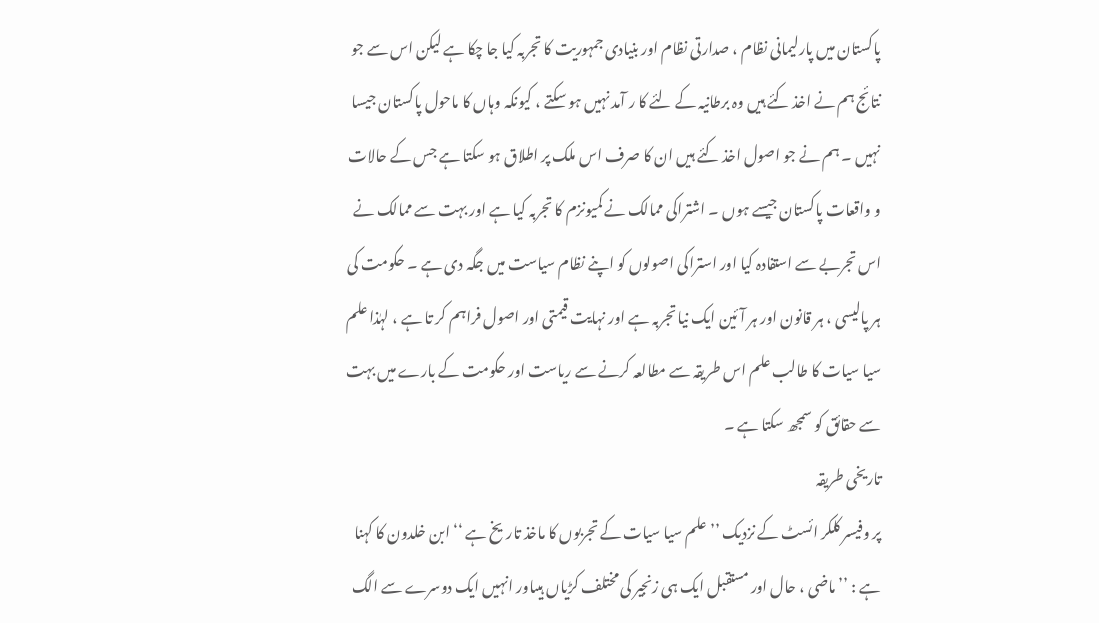پاکستان میں پارلیمانی نظام ، صدارتی نظام اور بنیادی جمہوریت کا تجربہ کیا جا چکا ہے لیکن اس سے جو نتائج ہم نے اخذ کئے ہیں وہ برطانیہ کے لئے کا ر آمد نہیں ہو سکتے ، کیونکہ وہاں کا ماحول پاکستان جیسا نہیں ۔ ہم نے جو اصول اخذ کئے ہیں ان کا صرف اس ملک پر اطلاق ہو سکتا ہے جس کے حالات و واقعات پاکستان جیسے ہوں ۔ اشتراکی ممالک نے کمیونزم کا تجربہ کیا ہے اور بہت سے ممالک نے اس تجربے سے استفادہ کیا اور استراکی اصولوں کو اپنے نظام سیاست میں جگہ دی ہے ۔ حکومت کی ہر پالیسی ، ہر قانون اور ہر آئین ایک نیا تجربہ ہے اور نہایت قیمتی اور اصول فراہم کر تا ہے ، لہٰذا علم سیا سیات کا طالب علم اس طریقہ سے مطالعہ کرنے سے ریاست اور حکومت کے بارے میں بہت سے حقائق کو سمجھ سکتا ہے ۔
تاریخی طریقہ
پر وفیسر کلکر ائسٹ کے نزدیک ’’ علم سیا سیات کے تجربوں کا ماخذ تاریخ ہے ‘‘ ابن خلدون کا کہنا ہے : ’’ ماضی ، حال اور مستقبل ایک ہی زنجیر کی مختلف کڑیاں ہیںاور انہیں ایک دوسرے سے الگ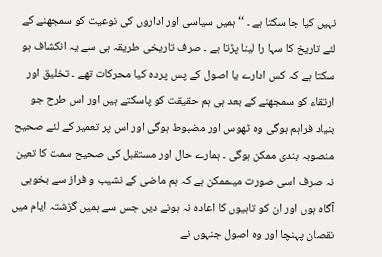نہیں کیا جا سکتا ہے ۔ ‘‘ ہمیں سیاسی اور اداروں کی نوعیت کو سمجھنے کے لئے تاریخ کا سہا را لینا پڑتا ہے ۔ صرف تاریخی طریقہ ہی سے یہ انکشاف ہو سکتا ہے کہ کس ادارے یا اصول کے پس پردہ کیا محرکات تھے ۔ تخلیق اور ارتقاء کو سمجھنے کے بعد ہی ہم حقیقت کو پاسکتے ہیں اور اس طرح جو بنیاد فراہم ہوگی وہ ٹھوس اور مضبوط ہوگی اور اس پر تعمیر کے لئے صحیح منصوبہ بندی ممکن ہوگی ۔ ہمارے حال اور مستقبل کی صحیح سمت کا تعین نہ صرف اسی صورت میںممکن ہے کہ ہم ماضی کے نشیب و فراز سے بخوبی آگاہ ہوں اور ان کو تاہیوں کا اعادہ نہ ہونے دیں جس سے ہمیں گزشتہ ایام میں نقصان پہنچا اور وہ اصول جنہوں نے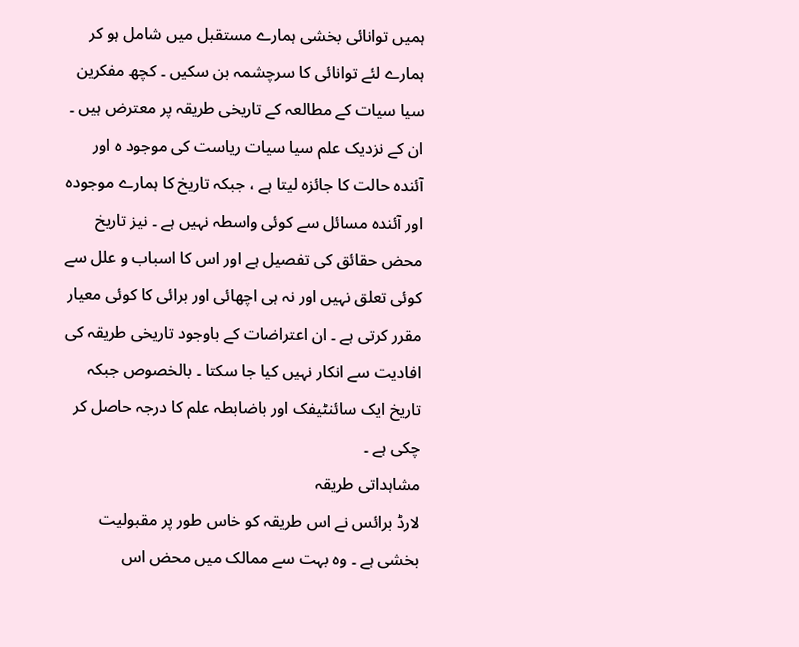ہمیں توانائی بخشی ہمارے مستقبل میں شامل ہو کر ہمارے لئے توانائی کا سرچشمہ بن سکیں ۔ کچھ مفکرین سیا سیات کے مطالعہ کے تاریخی طریقہ پر معترض ہیں ۔ ان کے نزدیک علم سیا سیات ریاست کی موجود ہ اور آئندہ حالت کا جائزہ لیتا ہے ، جبکہ تاریخ کا ہمارے موجودہ اور آئندہ مسائل سے کوئی واسطہ نہیں ہے ۔ نیز تاریخ محض حقائق کی تفصیل ہے اور اس کا اسباب و علل سے کوئی تعلق نہیں اور نہ ہی اچھائی اور برائی کا کوئی معیار مقرر کرتی ہے ۔ ان اعتراضات کے باوجود تاریخی طریقہ کی افادیت سے انکار نہیں کیا جا سکتا ۔ بالخصوص جبکہ تاریخ ایک سائنٹیفک اور باضابطہ علم کا درجہ حاصل کر چکی ہے ۔
مشاہداتی طریقہ
لارڈ برائس نے اس طریقہ کو خاس طور پر مقبولیت بخشی ہے ۔ وہ بہت سے ممالک میں محض اس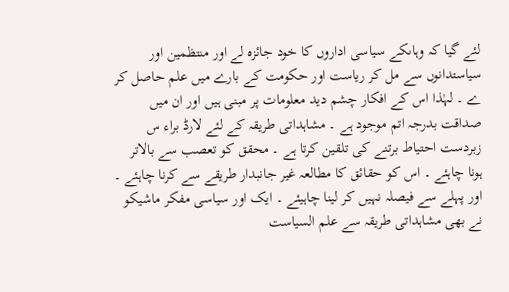لئے گیا کہ وہاںکے سیاسی اداروں کا خود جائزہ لے اور منتظمین اور سیاستدانوں سے مل کر ریاست اور حکومت کے بارے میں علم حاصل کر ے ۔ لہٰذا اس کے افکار چشم دید معلومات پر مبنی ہیں اور ان میں صداقت بدرجہ اتم موجود ہے ۔ مشاہداتی طریقہ کے لئے لارڈ براء س زبردست احتیاط برتنے کی تلقین کرتا ہے ۔ محقق کو تعصب سے بالاتر ہونا چاہئے ۔ اس کو حقائق کا مطالعہ غیر جانبدار طریقے سے کرنا چاہئے ۔ اور پہلے سے فیصلہ نہیں کر لینا چاہیئے ۔ ایک اور سیاسی مفکر ماشیکو نے بھی مشاہداتی طریقہ سے علم السیاست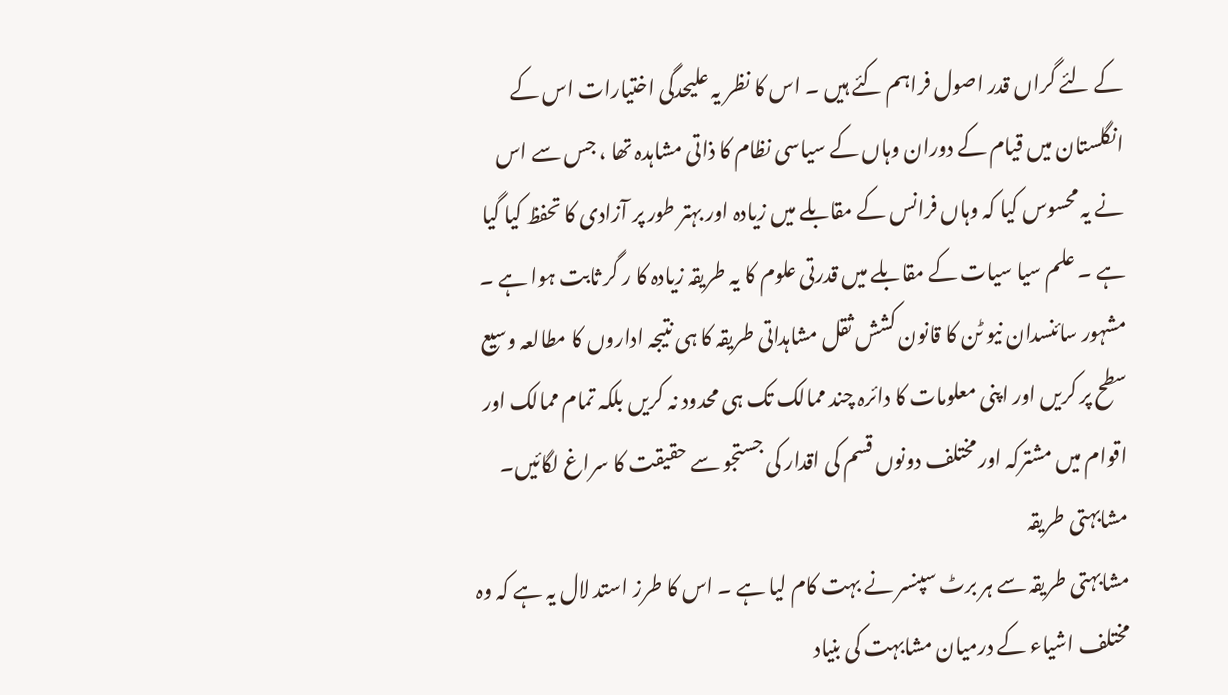کے لئے گراں قدر اصول فراہم کئے ہیں ۔ اس کا نظر یہ علیحدگی اختیارات اس کے انگلستان میں قیام کے دوران وہاں کے سیاسی نظام کا ذاتی مشاہدہ تھا ، جس سے اس نے یہ محسوس کیا کہ وہاں فرانس کے مقابلے میں زیادہ اور بہتر طور پر آزادی کا تحفظ کیا گیا ہے ۔ علم سیا سیات کے مقابلے میں قدرتی علوم کا یہ طریقہ زیادہ کا ر گر ثابت ہوا ہے ۔ مشہور سائنسدان نیو ٹن کا قانون کشش ثقل مشاہداتی طریقہ کا ہی نتیجہ اداروں کا مطالعہ وسیع سطح پر کریں اور اپنی معلومات کا دائرہ چند ممالک تک ہی محدود نہ کریں بلکہ تمام ممالک اور اقوام میں مشترکہ اور مختلف دونوں قسم کی اقدار کی جستجو سے حقیقت کا سراغ لگائیں۔
مشابہتی طریقہ
مشابہتی طریقہ سے ہر برٹ سپنسر نے بہت کام لیا ہے ۔ اس کا طرز استد لال یہ ہے کہ وہ مختلف اشیاء کے درمیان مشابہت کی بنیاد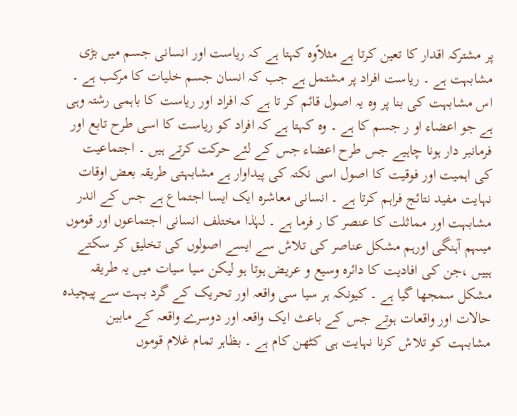پر مشترکہ اقدار کا تعین کرتا ہے مثلاًوہ کہتا ہے کہ ریاست اور انسانی جسم میں بڑی مشابہت ہے ۔ ریاست افراد پر مشتمل ہے جب کہ انسان جسم خلیات کا مرکب ہے ۔ اس مشابہت کی بنا پر وہ یہ اصول قائم کر تا ہے کہ افراد اور ریاست کا باہمی رشتہ وہی ہے جو اعضاء او ر جسم کا ہے ۔ وہ کہتا ہے کہ افراد کو ریاست کا اسی طرح تابع اور فرمانبر دار ہونا چاہیے جس طرح اعضاء جس کے لئے حرکت کرتے ہیں ۔ اجتماعیت کی اہمیت اور فوقیت کا اصول اسی نکتہ کی پیداوار ہے مشابہتی طریقہ بعض اوقات نہایت مفید نتائج فراہم کرتا ہے ۔ انسانی معاشرہ ایک ایسا اجتماع ہے جس کے اندر مشابہت اور مماثلت کا عنصر کا ر فرما ہے ۔ لہٰذا مختلف انسانی اجتماعوں اور قوموں میںہم آہنگی اورہم مشکل عناصر کی تلاش سے ایسے اصولوں کی تخلیق کر سکتے ہییں ،جن کی افادیت کا دائرہ وسیع و عریض ہوتا ہو لیکن سیا سیات میں یہ طریقہ مشکل سمجھا گیا ہے ۔ کیونکہ ہر سیا سی واقعہ اور تحریک کے گرد بہت سے پیچیدہ حالات اور واقعات ہوتے جس کے باعث ایک واقعہ اور دوسرے واقعہ کے مابین مشابہت کو تلاش کرنا نہایت ہی کٹھن کام ہے ۔ بظاہر تمام غلام قوموں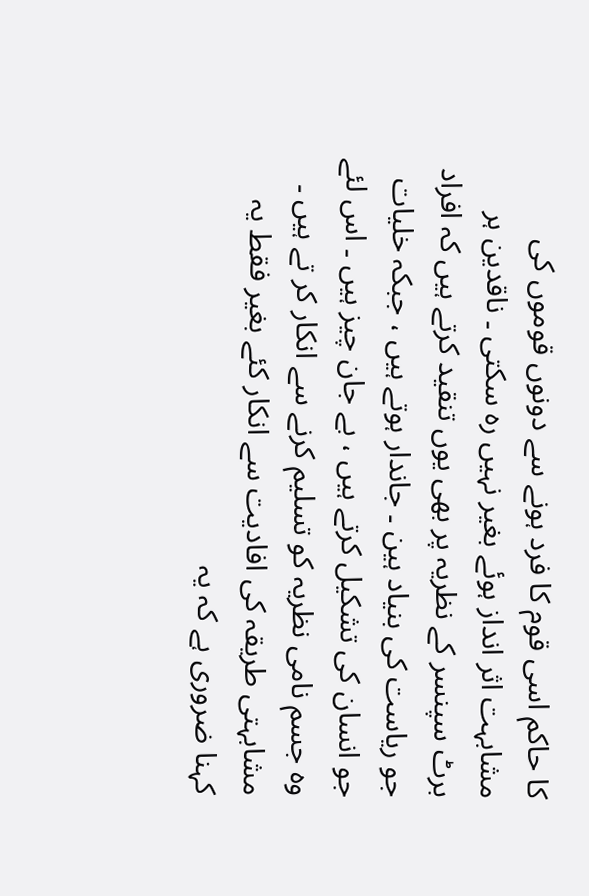کا حاکم اسی قوم کا فرد ہونے سے دونوں قوموں کی مشابہت اثر انداز ہوئے بغیر نہیں رہ سکتی ۔ ناقدین ہر برٹ سپنسر کے نظریہ پر بھی یوں تنقید کرتے ہیں کہ افراد جو ریاست کی بنیاد ہین ۔ جاندار ہوتے ہیں ، جبکہ خلیات جو انسان کی تشکیل کرتے ہیں ، بے جان چیز ہیں ۔ اس لئے وہ جسم نامی نظریہ کو تسلیم کرنے سے انکار کر تے ہیں ۔ مشابہتی طریقہ کی افادیت سے انکار کئے بغیر فقط یہ کہنا ضروری ہے کہ یہ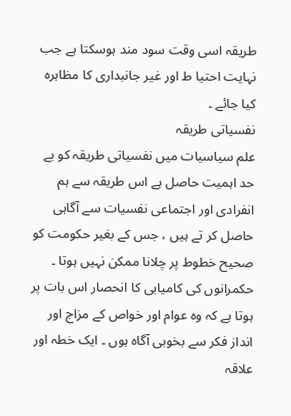طریقہ اسی وقت سود مند ہوسکتا ہے جب نہایت احتیا ط اور غیر جانبداری کا مظاہرہ کیا جائے ۔
نفسیاتی طریقہ
علم سیاسیات میں نفسیاتی طریقہ کو بے حد اہمیت حاصل ہے اس طریقہ سے ہم انفرادی اور اجتماعی نفسیات سے آگاہی حاصل کر تے ہیں ، جس کے بغیر حکومت کو صحیح خطوط پر چلانا ممکن نہیں ہوتا ۔ حکمرانوں کی کامیابی کا انحصار اس بات پر ہوتا ہے کہ وہ عوام اور خواص کے مزاج اور انداز فکر سے بخوبی آگاہ ہوں ۔ ایک خطہ اور علاقہ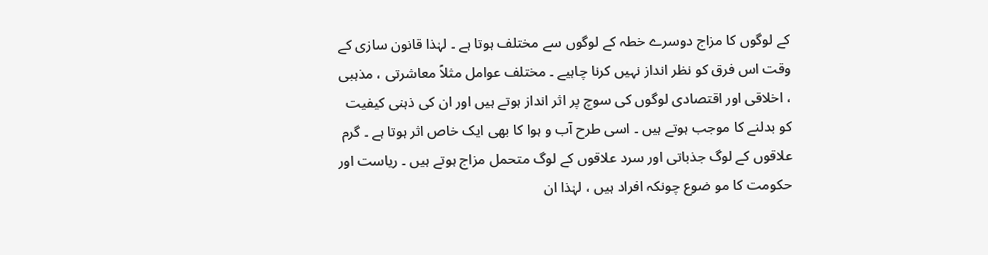کے لوگوں کا مزاج دوسرے خطہ کے لوگوں سے مختلف ہوتا ہے ۔ لہٰذا قانون سازی کے وقت اس فرق کو نظر انداز نہیں کرنا چاہیے ۔ مختلف عوامل مثلاً معاشرتی ، مذہبی ، اخلاقی اور اقتصادی لوگوں کی سوچ پر اثر انداز ہوتے ہیں اور ان کی ذہنی کیفیت کو بدلنے کا موجب ہوتے ہیں ۔ اسی طرح آب و ہوا کا بھی ایک خاص اثر ہوتا ہے ۔ گرم علاقوں کے لوگ جذباتی اور سرد علاقوں کے لوگ متحمل مزاج ہوتے ہیں ۔ ریاست اور حکومت کا مو ضوع چونکہ افراد ہیں ، لہٰذا ان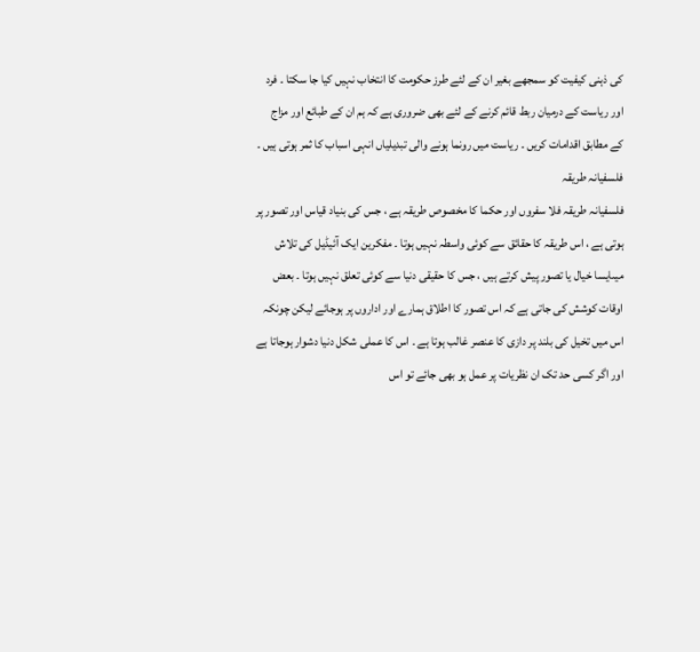کی ذہنی کیفیت کو سمجھے بغیر ان کے لئے طرز حکومت کا انتخاب نہیں کیا جا سکتا ۔ فرد اور ریاست کے درمیان ربط قائم کرنے کے لئے بھی ضروری ہے کہ ہم ان کے طبائع اور مزاج کے مطابق اقدامات کریں ۔ ریاست میں رونما ہونے والی تبدیلیاں انہی اسباب کا ثمر ہوتی ہیں ۔
فلسفیانہ طریقہ
فلسفیانہ طریقہ فلا سفروں اور حکما کا مخصوص طریقہ ہے ، جس کی بنیاد قیاس اور تصور پر ہوتی ہے ، اس طریقہ کا حقائق سے کوئی واسطہ نہیں ہوتا ۔ مفکرین ایک آئیڈیل کی تلاش میںایسا خیال یا تصور پیش کرتے ہیں ، جس کا حقیقی دنیا سے کوئی تعلق نہیں ہوتا ۔ بعض اوقات کوشش کی جاتی ہے کہ اس تصور کا اطلاق ہمارے اور اداروں پر ہوجائے لیکن چونکہ اس میں تخیل کی بلند پر دازی کا عنصر غالب ہوتا ہے ۔ اس کا عملی شکل دنیا دشوار ہوجاتا ہے اور اگر کسی حد تک ان نظریات پر عمل ہو بھی جائے تو اس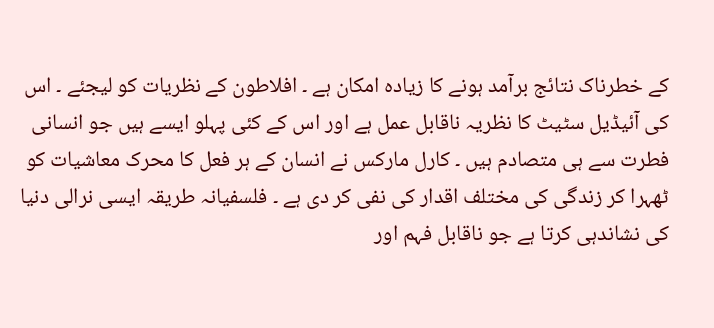کے خطرناک نتائج برآمد ہونے کا زیادہ امکان ہے ۔ افلاطون کے نظریات کو لیجئے ۔ اس کی آئیڈیل سٹیٹ کا نظریہ ناقابل عمل ہے اور اس کے کئی پہلو ایسے ہیں جو انسانی فطرت سے ہی متصادم ہیں ۔ کارل مارکس نے انسان کے ہر فعل کا محرک معاشیات کو ٹھہرا کر زندگی کی مختلف اقدار کی نفی کر دی ہے ۔ فلسفیانہ طریقہ ایسی نرالی دنیا کی نشاندہی کرتا ہے جو ناقابل فہم اور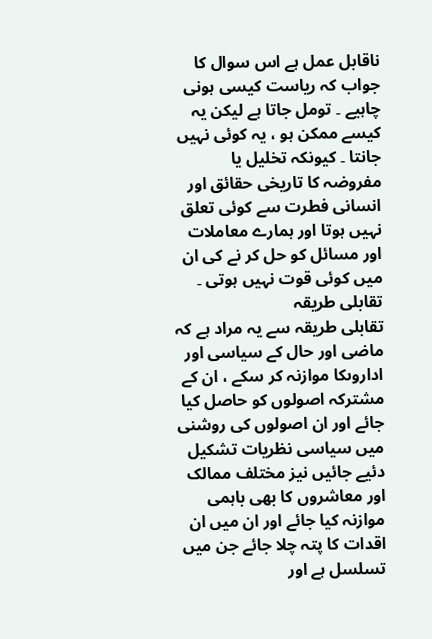ناقابل عمل ہے اس سوال کا جواب کہ ریاست کیسی ہونی چاہیے ۔ تومل جاتا ہے لیکن یہ کیسے ممکن ہو ، یہ کوئی نہیں جانتا ۔ کیونکہ تخلیل یا مفروضہ کا تاریخی حقائق اور انسانی فطرت سے کوئی تعلق نہیں ہوتا اور ہمارے معاملات اور مسائل کو حل کر نے کی ان میں کوئی قوت نہیں ہوتی ۔
تقابلی طریقہ
تقابلی طریقہ سے یہ مراد ہے کہ ماضی اور حال کے سیاسی اور اداروںکا موازنہ کر سکے ، ان کے مشترکہ اصولوں کو حاصل کیا جائے اور ان اصولوں کی روشنی میں سیاسی نظریات تشکیل دئیے جائیں نیز مختلف ممالک اور معاشروں کا بھی باہمی موازنہ کیا جائے اور ان میں ان اقدات کا پتہ چلا جائے جن میں تسلسل ہے اور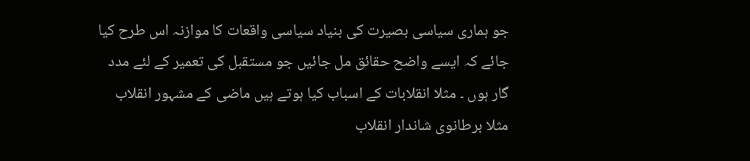جو ہماری سیاسی بصیرت کی بنیاد سیاسی واقعات کا موازنہ اس طرح کیا جائے کہ ایسے واضح حقائق مل جائیں جو مستقبل کی تعمیر کے لئے مدد گار ہوں ۔ مثلا انقلابات کے اسباب کیا ہوتے ہیں ماضی کے مشہور انقلاب مثلا برطانوی شاندار انقلاب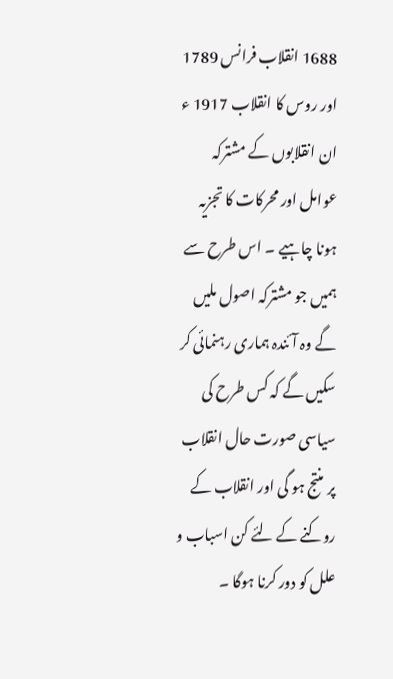1688 انقلاب فرانس 1789 اور روس کا انقلاب 1917 ء ان انقلابوں کے مشترکہ عوامل اور محرکات کا تجزیہ ہونا چاہیے ۔ اس طرح سے ہمیں جو مشترکہ اصول ملیں گے وہ آئندہ ہماری رہنمائی کر سکیں گے کہ کس طرح کی سیاسی صورت حال انقلاب پر منتج ہو گی اور انقلاب کے روکنے کے لئے کن اسباب و علل کو دور کرنا ہوگا ۔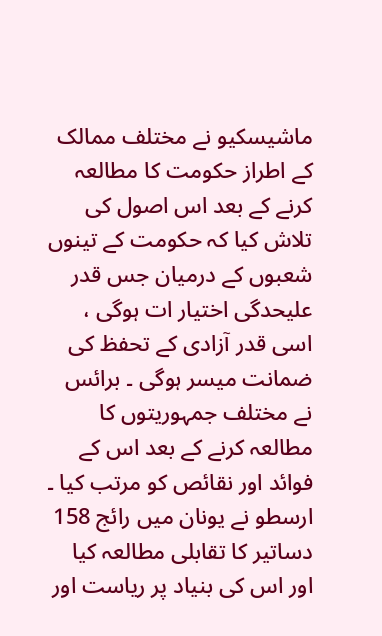ماشیسکیو نے مختلف ممالک کے اطراز حکومت کا مطالعہ کرنے کے بعد اس اصول کی تلاش کیا کہ حکومت کے تینوں شعبوں کے درمیان جس قدر علیحدگی اختیار ات ہوگی ، اسی قدر آزادی کے تحفظ کی ضمانت میسر ہوگی ۔ برائس نے مختلف جمہوریتوں کا مطالعہ کرنے کے بعد اس کے فوائد اور نقائص کو مرتب کیا ۔ ارسطو نے یونان میں رائج 158 دساتیر کا تقابلی مطالعہ کیا اور اس کی بنیاد پر ریاست اور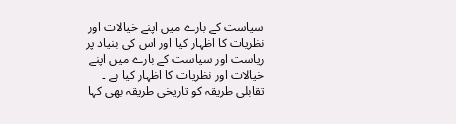سیاست کے بارے میں اپنے خیالات اور نظریات کا اظہار کیا اور اس کی بنیاد پر ریاست اور سیاست کے بارے میں اپنے خیالات اور نظریات کا اظہار کیا ہے ۔ تقابلی طریقہ کو تاریخی طریقہ بھی کہا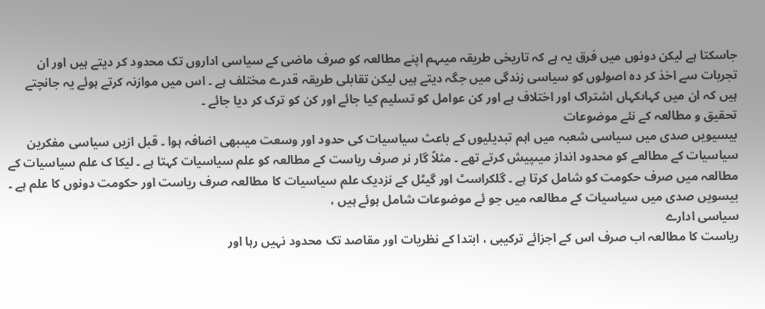جاسکتا ہے لیکن دونوں میں فرق یہ ہے کہ تاریخی طریقہ میںہم اپنے مطالعہ کو صرف ماضی کے سیاسی اداروں تک محدود کر دیتے ہیں اور ان تجربات سے اخذ کر دہ اصولوں کو سیاسی زندگی میں جگہ دیتے ہیں لیکن تقابلی طریقہ قدرے مختلف ہے ۔ اس میں موازنہ کرتے ہوئے یہ جانچتے ہیں کہ ان میں کہاںکہاں اشتراک اور اختلاف ہے اور کن عوامل کو تسلیم کیا جائے اور کن کو ترک کر دیا جائے ۔
تحقیق و مطالعہ کے نئے موضوعات
بیسیویں صدی میں سیاسی شعبہ میں اہم تبدیلیوں کے باعث سیاسیات کی حدود اور وسعت میںبھی اضافہ ہوا ۔ قبل ازیں سیاسی مفکرین سیاسیات کے مطالعے کو محدود انداز میںپیش کرتے تھے ۔ مثلاً گار نر صرف ریاست کے مطالعہ کو علم سیاسیات کہتا ہے ۔ لیکا ک علم سیاسیات کے مطالعہ میں صرف حکومت کو شامل کرتا ہے ۔ گلکراسٹ اور گیٹل کے نزدیک علم سیاسیات کا مطالعہ صرف ریاست اور حکومت دونوں کا علم ہے ۔ بیسویں صدی میں سیاسیات کے مطالعہ میں جو ئے موضوعات شامل ہوئے ہیں ،
سیاسی ادارے
ریاست کا مطالعہ اب صرف اس کے اجزائے ترکیبی ، ابتدا کے نظریات اور مقاصد تک محدود نہیں رہا اور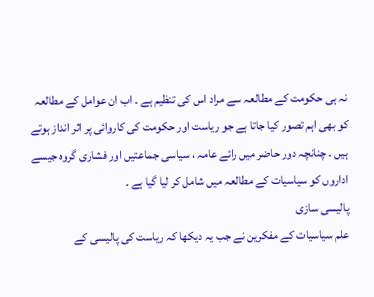نہ ہی حکومت کے مطالعہ سے مراد اس کی تنظیم ہے ۔ اب ان عوامل کے مطالعہ کو بھی اہم تصور کیا جاتا ہے جو ریاست اور حکومت کی کاروائی پر اثر انداز ہوتے ہیں ۔ چنانچہ دور حاضر میں رائے عامہ ، سیاسی جماعتیں اور فشاری گروہ جیسے اداروں کو سیاسیات کے مطالعہ میں شامل کر لیا گیا ہے ۔
پالیسی سازی
علم سیاسیات کے مفکرین نے جب یہ دیکھا کہ ریاست کی پالیسی کے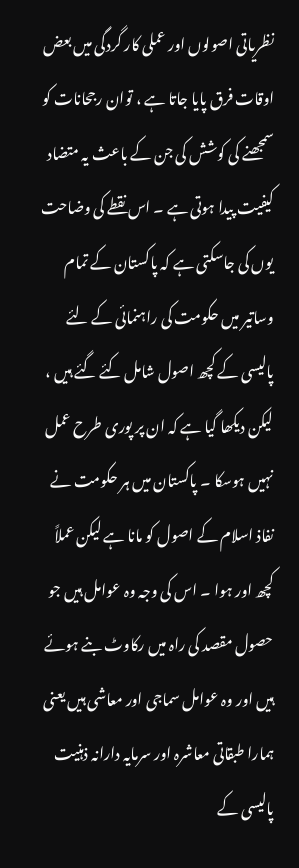نظریاتی اصولوں اور عملی کار گردگی میں بعض اوقات فرق پایا جاتا ہے ، توان رجحانات کو سمجھنے کی کوشش کی جن کے باعث یہ متضاد کیفیت پیدا ہوتی ہے ۔ اس نقطے کی وضاحت یوں کی جاسکتی ہے کہ پاکستان کے تمام وساتیر میں حکومت کی راہنمائی کے لئے پالیسی کے کچھ اصول شامل کئے گئے ہیں ، لیکن دیکھا گیا ہے کہ ان پر پوری طرح عمل نہیں ہوسکا ۔ پاکستان میں ہر حکومت نے نفاذ اسلام کے اصول کو مانا ہے لیکن عملاً کچھ اور ہوا ۔ اس کی وجہ وہ عوامل ہیں جو حصول مقصد کی راہ میں رکاوٹ بنے ہوئے ہیں اور وہ عوامل سماجی اور معاشی ہیں یعنی ہمارا طبقاتی معاشرہ اور سرمایہ دارانہ ذہنیت پالیسی کے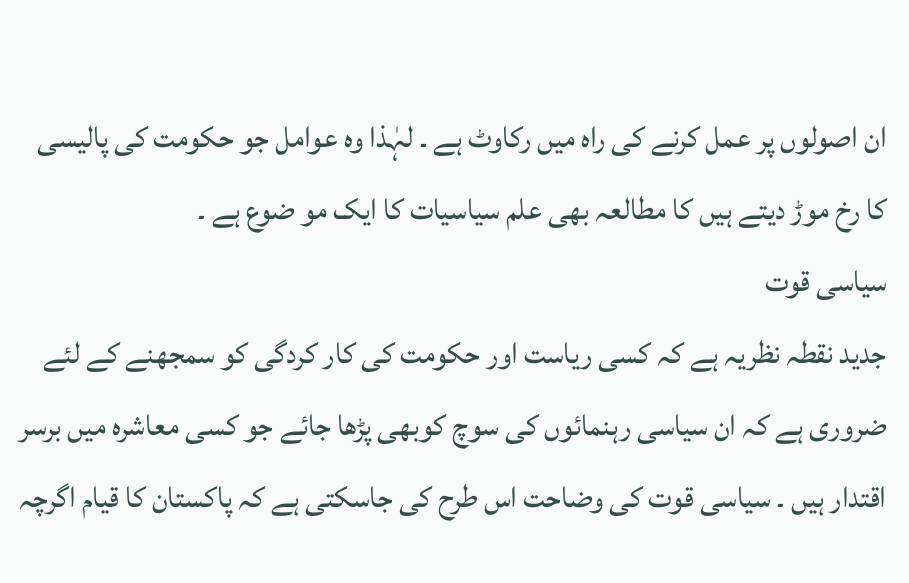ان اصولوں پر عمل کرنے کی راہ میں رکاوٹ ہے ۔ لہٰذا وہ عوامل جو حکومت کی پالیسی کا رخ موڑ دیتے ہیں کا مطالعہ بھی علم سیاسیات کا ایک مو ضوع ہے ۔
سیاسی قوت
جدید نقطہ نظریہ ہے کہ کسی ریاست اور حکومت کی کار کردگی کو سمجھنے کے لئے ضروری ہے کہ ان سیاسی رہنمائوں کی سوچ کوبھی پڑھا جائے جو کسی معاشرہ میں برسر اقتدار ہیں ۔ سیاسی قوت کی وضاحت اس طرح کی جاسکتی ہے کہ پاکستان کا قیام اگرچہ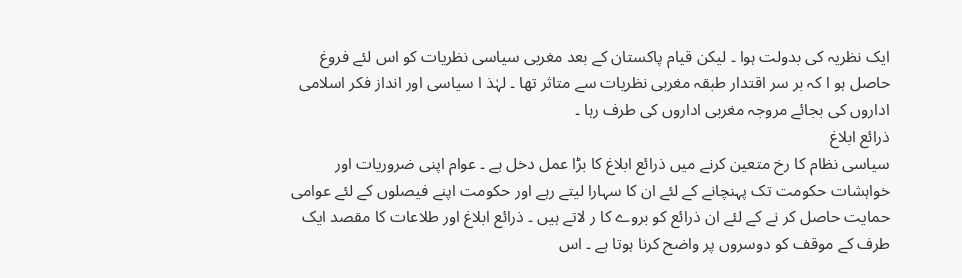ایک نظریہ کی بدولت ہوا ۔ لیکن قیام پاکستان کے بعد مغربی سیاسی نظریات کو اس لئے فروغ حاصل ہو ا کہ بر سر اقتدار طبقہ مغربی نظریات سے متاثر تھا ۔ لہٰذ ا سیاسی اور انداز فکر اسلامی اداروں کی بجائے مروجہ مغربی اداروں کی طرف رہا ۔
ذرائع ابلاغ
سیاسی نظام کا رخ متعین کرنے میں ذرائع ابلاغ کا بڑا عمل دخل ہے ۔ عوام اپنی ضروریات اور خواہشات حکومت تک پہنچانے کے لئے ان کا سہارا لیتے رہے اور حکومت اپنے فیصلوں کے لئے عوامی حمایت حاصل کر نے کے لئے ان ذرائع کو بروے کا ر لاتے ہیں ۔ ذرائع ابلاغ اور طلاعات کا مقصد ایک طرف کے موقف کو دوسروں پر واضح کرنا ہوتا ہے ۔ اس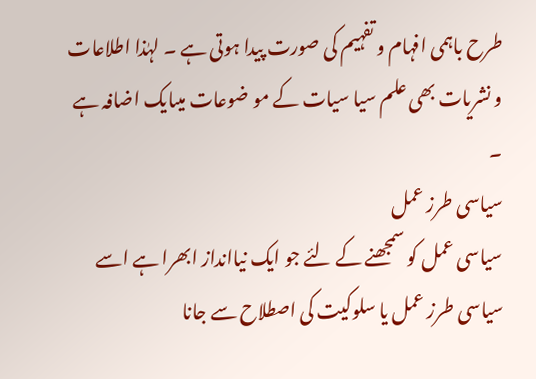طرح باہمی افہام و تفہیم کی صورت پیدا ہوتی ہے ۔ لہٰذا اطلاعات و نشریات بھی علم سیا سیات کے مو ضوعات میںایک اضافہ ہے ۔
سیاسی طرز عمل
سیاسی عمل کو سمجھنے کے لئے جو ایک نیاانداز ابھرا ہے اسے سیاسی طرز عمل یا سلوکیت کی اصطلاح سے جانا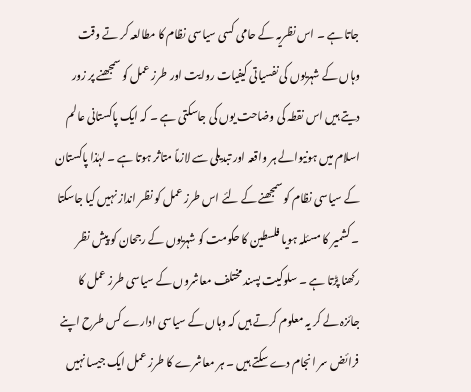جاتا ہے ۔ اس نظریہ کے حامی کسی سیاسی نظام کا مطالعہ کر تے وقت وہاں کے شہریوں کی نفسیاتی کیفیات روایت اور طرز عمل کو سمجھنے پر زور دیتے ہیں اس نقطہ کی وضاحت یوں کی جاسکتی ہے ۔ کہ ایک پاکستانی عالم اسلام میں ہونیوالے ہر واقعہ اور تبدیلی سے لازماً متاثر ہوتا ہے ۔ لہٰذا پاکستان کے سیاسی نظام کو سمجھنے کے لئے اس طرز عمل کو نظر انداز نہیں کیا جاسکتا ۔ کشمیر کا مسئلہ ہویا فلسطین کا حکومت کو شہریوں کے رجحان کو پیش نظر رکھنا پڑتا ہے ۔ سلوکیت پسند مختلف معاشروں کے سیاسی طرز عمل کا جائزہ لے کر یہ معلوم کرتے ہیں کہ وہاں کے سیاسی ادارے کس طرح اپنے فرائض سر انجام دے سکتے ہیں ۔ ہر معاشرے کا طرز عمل ایک جیسا نہیں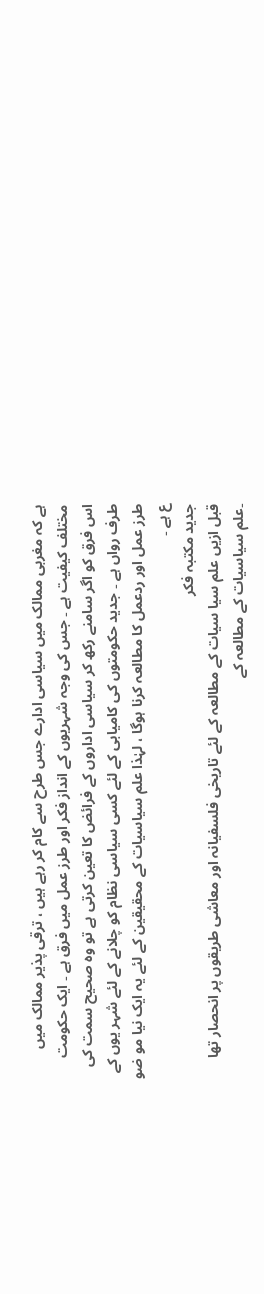ہے کہ مغربی ممالک میں سیاسی ادارے جس طرح سے کام کر رہے ہیں ، ترقی پذیر ممالک میں مختلف کیفیت ہے ۔ جس کی وجہ شہریوں کے انداز فکر اور طرز عمل میں فرق ہے ۔ ایک حکومت اس فرق کو اگر سامنے رکھ کر سیاسی اداروں کے فرائض کا تعین کرتی ہے تو وہ صحیح سمت کی طرف رواں ہے ۔ جدید حکومتوں کی کامیابی کے لئے کسی سیاسی نظام کو چلانے کے لئے شہر یوں کے طرز عمل اور ردعمل کا مطالعہ کرنا ہوگا ، لہٰذا علم سیاسیات کے محقیقین کے لئے یہ ایک نیا مو ضو ع ہے ۔
جدید مکتبہ فکر
قبل ازیں علم سیا سیات کے مطالعہ کے لئے تاریخی فلسفیانہ اور معاشی طریقوں پر انحصار تھا ۔علم سیاسیات کے مطالعہ کے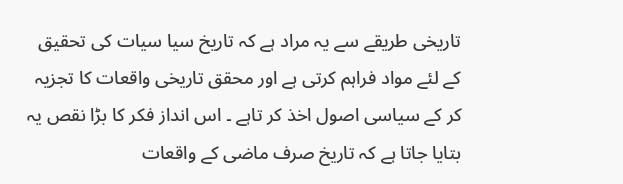تاریخی طریقے سے یہ مراد ہے کہ تاریخ سیا سیات کی تحقیق کے لئے مواد فراہم کرتی ہے اور محقق تاریخی واقعات کا تجزیہ کر کے سیاسی اصول اخذ کر تاہے ۔ اس انداز فکر کا بڑا نقص یہ بتایا جاتا ہے کہ تاریخ صرف ماضی کے واقعات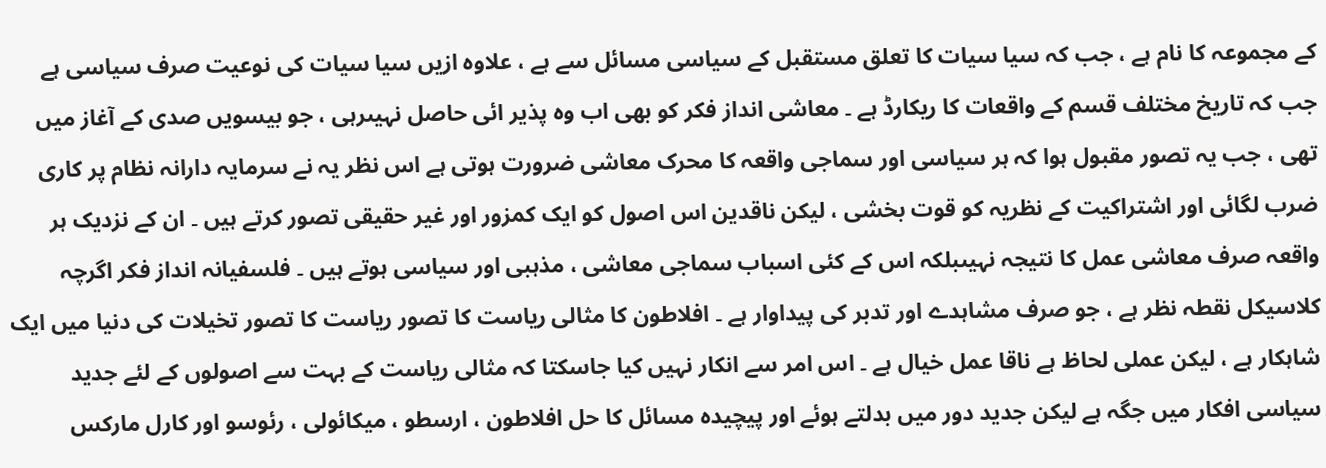کے مجموعہ کا نام ہے ، جب کہ سیا سیات کا تعلق مستقبل کے سیاسی مسائل سے ہے ، علاوہ ازیں سیا سیات کی نوعیت صرف سیاسی ہے جب کہ تاریخ مختلف قسم کے واقعات کا ریکارڈ ہے ۔ معاشی انداز فکر کو بھی اب وہ پذیر ائی حاصل نہیںرہی ، جو بیسویں صدی کے آغاز میں تھی ، جب یہ تصور مقبول ہوا کہ ہر سیاسی اور سماجی واقعہ کا محرک معاشی ضرورت ہوتی ہے اس نظر یہ نے سرمایہ دارانہ نظام پر کاری ضرب لگائی اور اشتراکیت کے نظریہ کو قوت بخشی ، لیکن ناقدین اس اصول کو ایک کمزور اور غیر حقیقی تصور کرتے ہیں ۔ ان کے نزدیک ہر واقعہ صرف معاشی عمل کا نتیجہ نہیںبلکہ اس کے کئی اسباب سماجی معاشی ، مذہبی اور سیاسی ہوتے ہیں ۔ فلسفیانہ انداز فکر اگرچہ کلاسیکل نقطہ نظر ہے ، جو صرف مشاہدے اور تدبر کی پیداوار ہے ۔ افلاطون کا مثالی ریاست کا تصور ریاست کا تصور تخیلات کی دنیا میں ایک شاہکار ہے ، لیکن عملی لحاظ ہے ناقا عمل خیال ہے ۔ اس امر سے انکار نہیں کیا جاسکتا کہ مثالی ریاست کے بہت سے اصولوں کے لئے جدید سیاسی افکار میں جگہ ہے لیکن جدید دور میں بدلتے ہوئے اور پیچیدہ مسائل کا حل افلاطون ، ارسطو ، میکائولی ، رئوسو اور کارل مارکس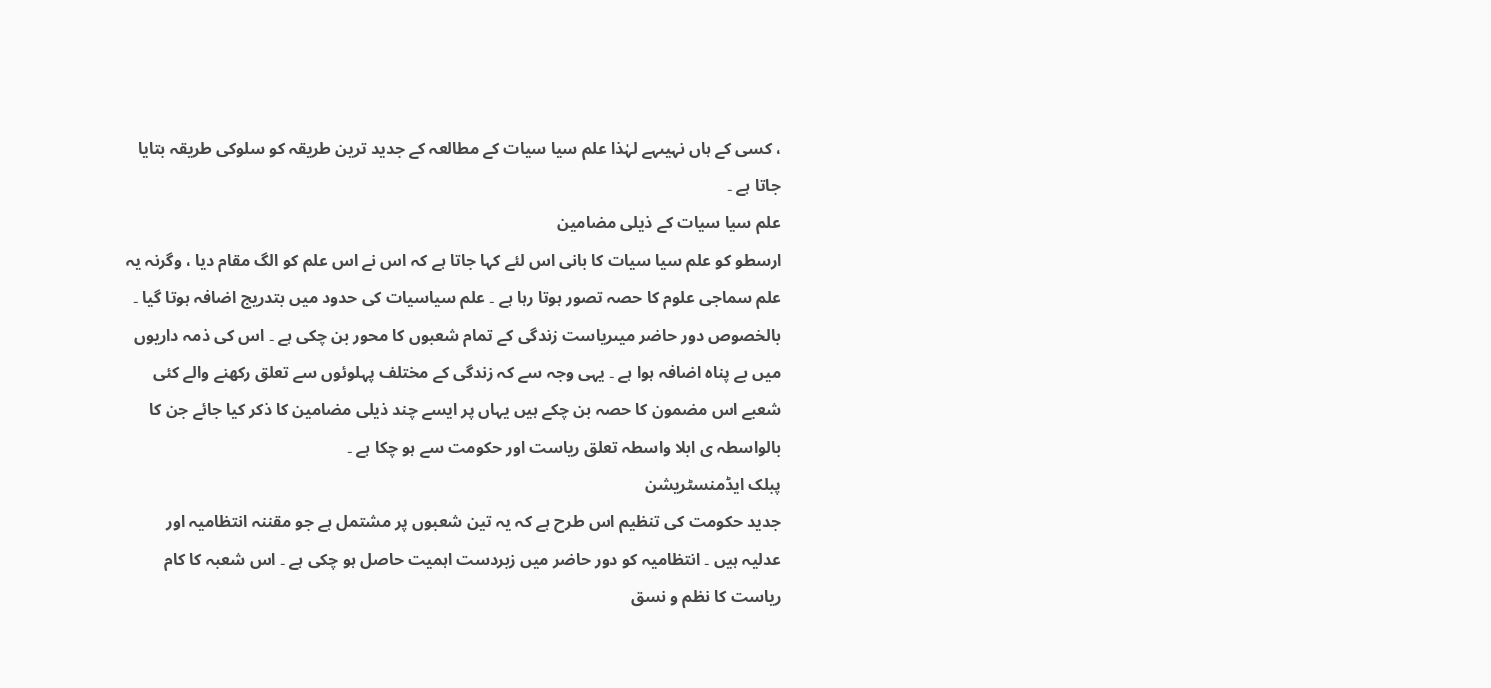، کسی کے ہاں نہیںہے لہٰذا علم سیا سیات کے مطالعہ کے جدید ترین طریقہ کو سلوکی طریقہ بتایا جاتا ہے ۔
علم سیا سیات کے ذیلی مضامین
ارسطو کو علم سیا سیات کا بانی اس لئے کہا جاتا ہے کہ اس نے اس علم کو الگ مقام دیا ، وگرنہ یہ علم سماجی علوم کا حصہ تصور ہوتا رہا ہے ۔ علم سیاسیات کی حدود میں بتدریج اضافہ ہوتا گیا ۔ بالخصوص دور حاضر میںریاست زندگی کے تمام شعبوں کا محور بن چکی ہے ۔ اس کی ذمہ داریوں میں بے پناہ اضافہ ہوا ہے ۔ یہی وجہ سے کہ زندگی کے مختلف پہلوئوں سے تعلق رکھنے والے کئی شعبے اس مضمون کا حصہ بن چکے ہیں یہاں پر ایسے چند ذیلی مضامین کا ذکر کیا جائے جن کا بالواسطہ ی ابلا واسطہ تعلق ریاست اور حکومت سے ہو چکا ہے ۔
پبلک ایڈمنسٹریشن
جدید حکومت کی تنظیم اس طرح ہے کہ یہ تین شعبوں پر مشتمل ہے جو مقننہ انتظامیہ اور عدلیہ ہیں ۔ انتظامیہ کو دور حاضر میں زبردست اہمیت حاصل ہو چکی ہے ۔ اس شعبہ کا کام ریاست کا نظم و نسق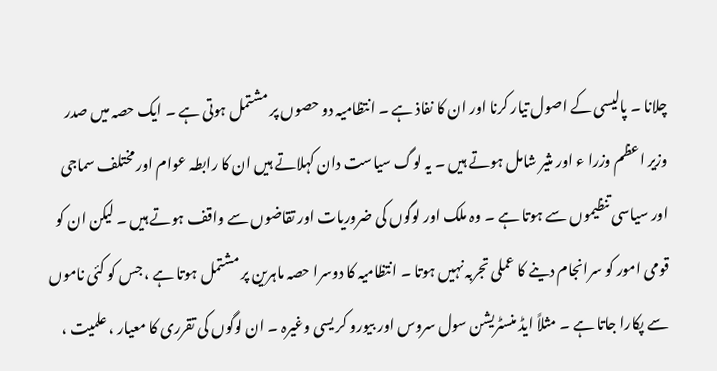چلانا ۔ پالیسی کے اصول تیار کرنا اور ان کا نفاذ ہے ۔ انتظامیہ دو حصوں پر مشتمل ہوتی ہے ۔ ایک حصہ میں صدر وزیر اعظم وزرا ء اور مثیر شامل ہوتے ہیں ۔ یہ لوگ سیاست دان کہلاتے ہیں ان کا رابطہ عوام اور مختلف سماجی اور سیاسی تنظیموں سے ہوتا ہے ۔ وہ ملک اور لوگوں کی ضروریات اور تقاضوں سے واقف ہوتے ہیں ۔ لیکن ان کو قومی امور کو سرانجام دینے کا عملی تجربہ نہیں ہوتا ۔ انتظامیہ کا دوسرا حصہ ماہرین پر مشتمل ہوتا ہے ، جس کو کئی ناموں سے پکارا جاتا ہے ۔ مثلاً ایڈ منسٹریشن سول سروس اور بیورو کر یسی وغیرہ ۔ ان لوگوں کی تقرری کا معیار ، علمیت ،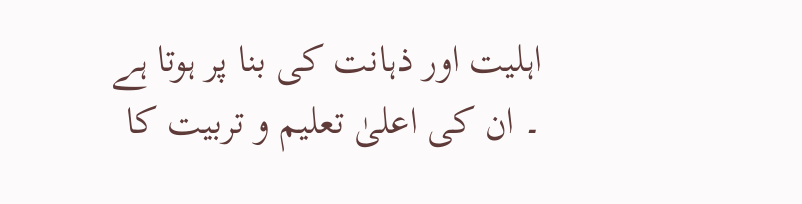اہلیت اور ذہانت کی بنا پر ہوتا ہے ۔ ان کی اعلیٰ تعلیم و تربیت کا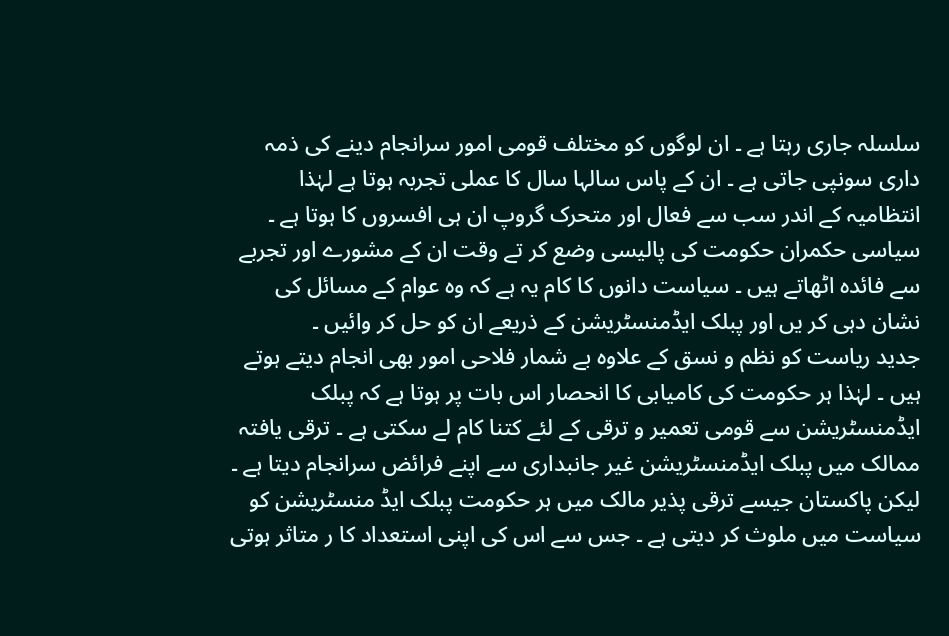سلسلہ جاری رہتا ہے ۔ ان لوگوں کو مختلف قومی امور سرانجام دینے کی ذمہ داری سونپی جاتی ہے ۔ ان کے پاس سالہا سال کا عملی تجربہ ہوتا ہے لہٰذا انتظامیہ کے اندر سب سے فعال اور متحرک گروپ ان ہی افسروں کا ہوتا ہے ۔ سیاسی حکمران حکومت کی پالیسی وضع کر تے وقت ان کے مشورے اور تجربے سے فائدہ اٹھاتے ہیں ۔ سیاست دانوں کا کام یہ ہے کہ وہ عوام کے مسائل کی نشان دہی کر یں اور پبلک ایڈمنسٹریشن کے ذریعے ان کو حل کر وائیں ۔
جدید ریاست کو نظم و نسق کے علاوہ بے شمار فلاحی امور بھی انجام دیتے ہوتے ہیں ۔ لہٰذا ہر حکومت کی کامیابی کا انحصار اس بات پر ہوتا ہے کہ پبلک ایڈمنسٹریشن سے قومی تعمیر و ترقی کے لئے کتنا کام لے سکتی ہے ۔ ترقی یافتہ ممالک میں پبلک ایڈمنسٹریشن غیر جانبداری سے اپنے فرائض سرانجام دیتا ہے ۔ لیکن پاکستان جیسے ترقی پذیر مالک میں ہر حکومت پبلک ایڈ منسٹریشن کو سیاست میں ملوث کر دیتی ہے ۔ جس سے اس کی اپنی استعداد کا ر متاثر ہوتی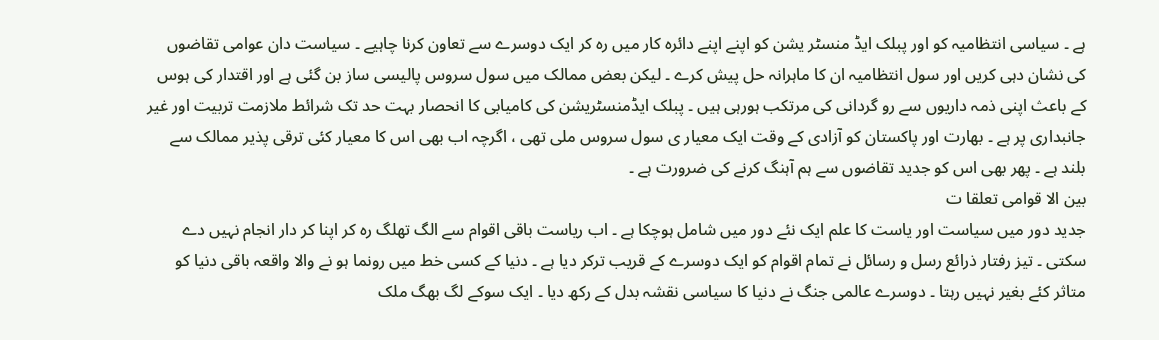ہے ۔ سیاسی انتظامیہ کو اور پبلک ایڈ منسٹر یشن کو اپنے اپنے دائرہ کار میں رہ کر ایک دوسرے سے تعاون کرنا چاہیے ۔ سیاست دان عوامی تقاضوں کی نشان دہی کریں اور سول انتظامیہ ان کا ماہرانہ حل پیش کرے ۔ لیکن بعض ممالک میں سول سروس پالیسی ساز بن گئی ہے اور اقتدار کی ہوس کے باعث اپنی ذمہ داریوں سے رو گردانی کی مرتکب ہورہی ہیں ۔ پبلک ایڈمنسٹریشن کی کامیابی کا انحصار بہت حد تک شرائط ملازمت تربیت اور غیر جانبداری پر ہے ۔ بھارت اور پاکستان کو آزادی کے وقت ایک معیار ی سول سروس ملی تھی ، اگرچہ اب بھی اس کا معیار کئی ترقی پذیر ممالک سے بلند ہے ۔ پھر بھی اس کو جدید تقاضوں سے ہم آہنگ کرنے کی ضرورت ہے ۔
بین الا قوامی تعلقا ت
جدید دور میں سیاست اور یاست کا علم ایک نئے دور میں شامل ہوچکا ہے ۔ اب ریاست باقی اقوام سے الگ تھلگ رہ کر اپنا کر دار انجام نہیں دے سکتی ۔ تیز رفتار ذرائع رسل و رسائل نے تمام اقوام کو ایک دوسرے کے قریب ترکر دیا ہے ۔ دنیا کے کسی خط میں رونما ہو نے والا واقعہ باقی دنیا کو متاثر کئے بغیر نہیں رہتا ۔ دوسرے عالمی جنگ نے دنیا کا سیاسی نقشہ بدل کے رکھ دیا ۔ ایک سوکے لگ بھگ ملک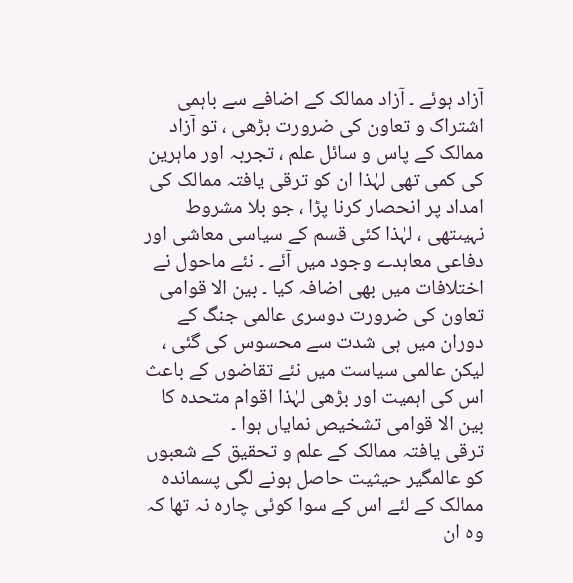آزاد ہوئے ۔ آزاد ممالک کے اضافے سے باہمی اشتراک و تعاون کی ضرورت بڑھی ، تو آزاد ممالک کے پاس و سائل علم ، تجربہ اور ماہرین کی کمی تھی لہٰذا ان کو ترقی یافتہ ممالک کی امداد پر انحصار کرنا پڑا ، جو بلا مشروط نہیںتھی ، لہٰذا کئی قسم کے سیاسی معاشی اور دفاعی معاہدے وجود میں آئے ۔ نئے ماحول نے اختلافات میں بھی اضافہ کیا ۔ بین الا قوامی تعاون کی ضرورت دوسری عالمی جنگ کے دوران میں ہی شدت سے محسوس کی گئی ، لیکن عالمی سیاست میں نئے تقاضوں کے باعث اس کی اہمیت اور بڑھی لہٰذا اقوام متحدہ کا بین الا قوامی تشخیص نمایاں ہوا ۔
ترقی یافتہ ممالک کے علم و تحقیق کے شعبوں کو عالمگیر حیثیت حاصل ہونے لگی پسماندہ ممالک کے لئے اس کے سوا کوئی چارہ نہ تھا کہ وہ ان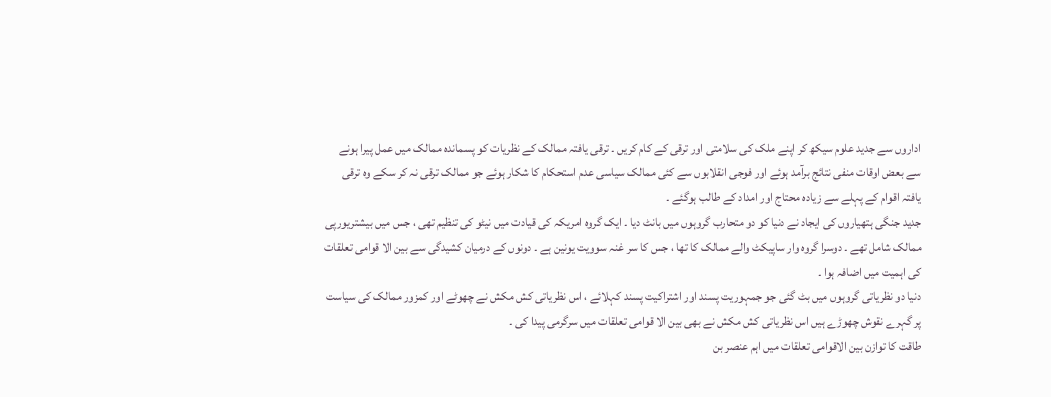اداروں سے جدید علوم سیکھ کر اپنے ملک کی سلامتی اور ترقی کے کام کریں ۔ ترقی یافتہ ممالک کے نظریات کو پسماندہ ممالک میں عمل پیرا ہونے سے بعض اوقات منفی نتائج برآمد ہوئے اور فوجی انقلابوں سے کئی ممالک سیاسی عدم استحکام کا شکار ہوئے جو ممالک ترقی نہ کر سکے وہ ترقی یافتہ اقوام کے پہلے سے زیادہ محتاج اور امداد کے طالب ہوگئے ۔
جدید جنگی ہتھیاروں کی ایجاد نے دنیا کو دو متحارب گروہوں میں بانٹ دیا ۔ ایک گروہ امریکہ کی قیادت میں نیٹو کی تنظیم تھی ، جس میں بیشتریورپی ممالک شامل تھے ۔ دوسرا گروہ وار ساپیکٹ والے ممالک کا تھا ، جس کا سر غنہ سوویت یونین ہے ۔ دونوں کے درمیان کشیدگی سے بین الا قوامی تعلقات کی اہمیت میں اضافہ ہوا ۔
دنیا دو نظریاتی گروہوں میں بٹ گئی جو جمہوریت پسند اور اشتراکیت پسند کہلائے ، اس نظریاتی کش مکش نے چھوٹے اور کمزور ممالک کی سیاست پر گہرے نقوش چھوڑے ہیں اس نظریاتی کش مکش نے بھی بین الا قوامی تعلقات میں سرگرمی پیدا کی ۔
طاقت کا توازن بین الاقوامی تعلقات میں اہم عنصر بن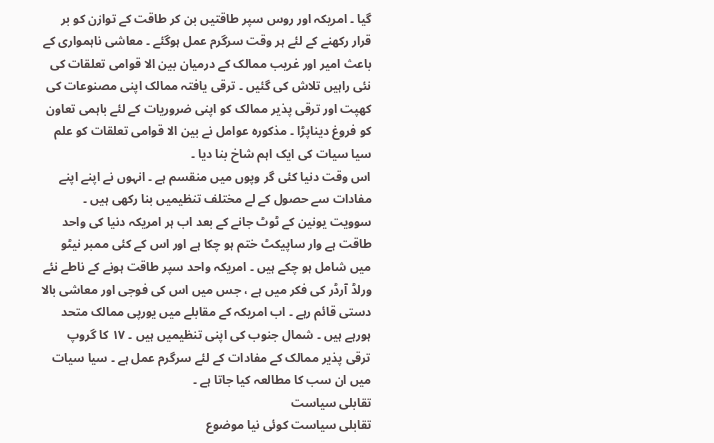گیا ۔ امریکہ اور روس سپر طاقتیں بن کر طاقت کے توازن کو بر قرار رکھنے کے لئے ہر وقت سرگرم عمل ہوگئے ۔ معاشی ناہمواری کے باعث امیر اور غریب ممالک کے درمیان بین الا قوامی تعلقات کی نئی راہیں تلاش کی گئیں ۔ ترقی یافتہ ممالک اپنی مصنوعات کی کھپت اور ترقی پذیر ممالک کو اپنی ضروریات کے لئے باہمی تعاون کو فروغ دیناپڑا ۔ مذکورہ عوامل نے بین الا قوامی تعلقات کو علم سیا سیات کی ایک اہم شاخ بنا دیا ۔
اس وقت دنیا کئی گر وپوں میں منقسم ہے ۔ انہوں نے اپنے اپنے مفادات سے حصول کے لے مختلف تنظیمیں بنا رکھی ہیں ۔ سوویت یونین کے ٹوٹ جانے کے بعد اب ہر امریکہ دنیا کی واحد طاقت ہے وار ساپیکٹ ختم ہو چکا ہے اور اس کے کئی ممبر نیٹو میں شامل ہو چکے ہیں ۔ امریکہ واحد سپر طاقت ہونے کے ناطے نئے ورلڈ آرڈر کی فکر میں ہے ، جس میں اس کی فوجی اور معاشی بالا دستی قائم رہے ۔ اب امریکہ کے مقابلے میں یورپی ممالک متحد ہورہے ہیں ۔ شمال جنوب کی اپنی تنظیمیں ہیں ۔ ۱۷ کا گروپ ترقی پذیر ممالک کے مفادات کے لئے سرگرم عمل ہے ۔ سیا سیات میں ان سب کا مطالعہ کیا جاتا ہے ۔
تقابلی سیاست
تقابلی سیاست کوئی نیا موضوع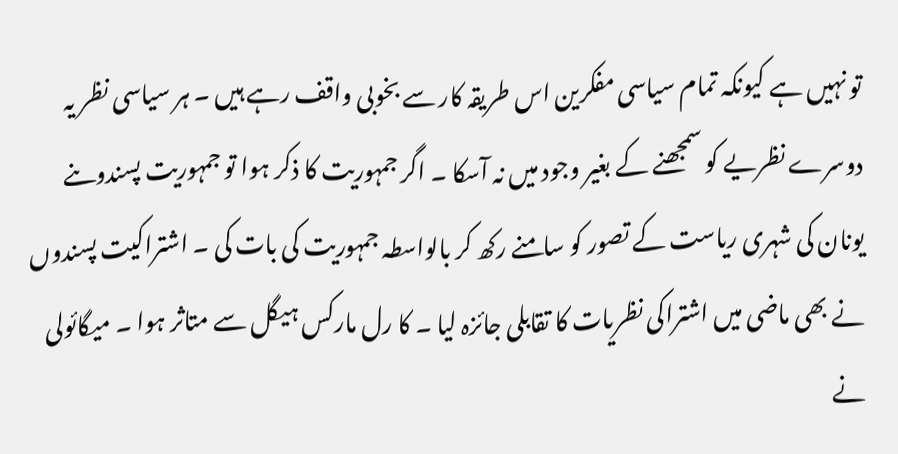تو نہیں ہے کیونکہ تمام سیاسی مفکرین اس طریقہ کار سے بخوبی واقف رہے ہیں ۔ ہر سیاسی نظر یہ دوسرے نظریے کو سمجھنے کے بغیر وجود میں نہ آسکا ۔ اگر جمہوریت کا ذکر ہوا تو جمہوریت پسندوںنے یونان کی شہری ریاست کے تصور کو سامنے رکھ کر بالواسطہ جمہوریت کی بات کی ۔ اشتراکیت پسندوں نے بھی ماضی میں اشتراکی نظریات کا تقابلی جائزہ لیا ۔ کا رل مارکس ہیگل سے متاثر ہوا ۔ میگائولی نے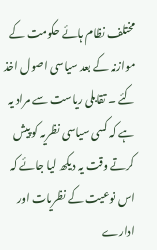مختلف نظام ہائے حکومت کے موازنہ کے بعد سیاسی اصول اخذ کئے ۔ تقابلی ریاست سے مراد یہ ہے کہ کسی سیاسی نظریہ کو پیش کرتے وقت یہ دیکھ لیا جائے کہ اس نوعیت کے نظریات اور ادارے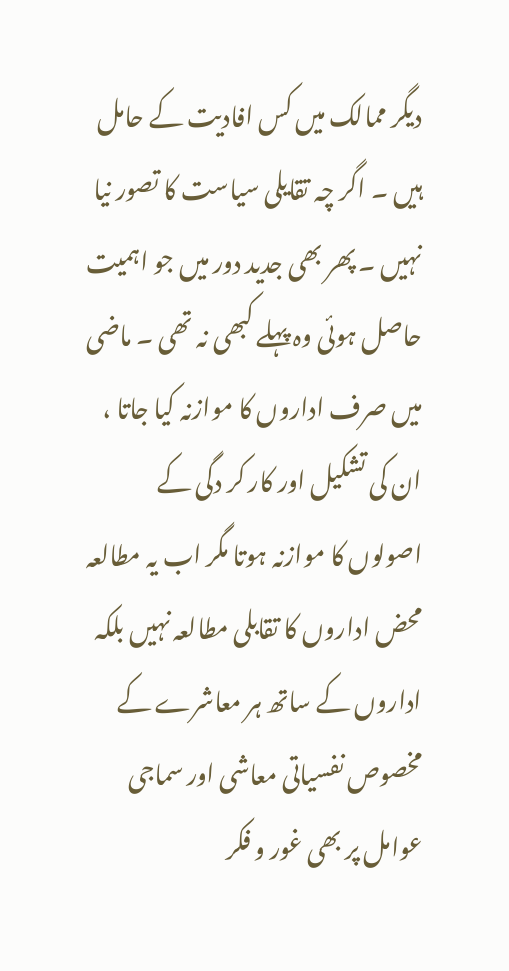دیگر ممالک میں کس افادیت کے حامل ہیں ۔ اگر چہ تقایلی سیاست کا تصور نیا نہیں ۔ پھر بھی جدید دور میں جو اہمیت حاصل ہوئی وہ پہلے کبھی نہ تھی ۔ ماضی میں صرف اداروں کا موازنہ کیا جاتا ، ان کی تشکیل اور کار کر دگی کے اصولوں کا موازنہ ہوتا مگر اب یہ مطالعہ محض اداروں کا تقابلی مطالعہ نہیں بلکہ اداروں کے ساتھ ہر معاشرے کے مخصوص نفسیاتی معاشی اور سماجی عوامل پر بھی غور و فکر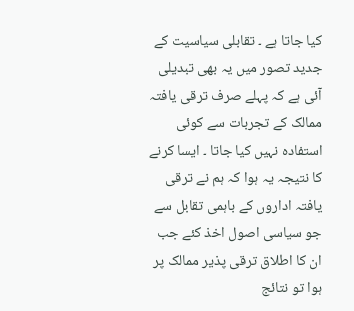کیا جاتا ہے ۔ تقابلی سیاسیت کے جدید تصور میں یہ بھی تبدیلی آئی ہے کہ پہلے صرف ترقی یافتہ ممالک کے تجربات سے کوئی استفادہ نہیں کیا جاتا ۔ ایسا کرنے کا نتیجہ یہ ہوا کہ ہم نے ترقی یافتہ اداروں کے باہمی تقابل سے جو سیاسی اصول اخذ کئے جب ان کا اطلاق ترقی پذیر ممالک پر ہوا تو نتائج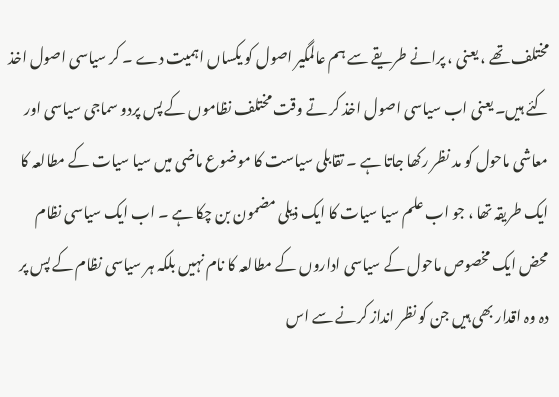مختلف تھے ، یعنی ، پرانے طریقے سے ہم عالمگیر اصول کو یکساں اہمیت دے ۔ کر سیاسی اصول اخذ کئے ہیں۔ یعنی اب سیاسی اصول اخذ کر تے وقت مختلف نظاموں کے پس پردو سماجی سیاسی اور معاشی ماحول کو مد نظر رکھا جاتا ہے ۔ تقابلی سیاست کا موضوع ماضی میں سیا سیات کے مطالعہ کا ایک طریقہ تھا ، جو اب علم سیا سیات کا ایک ذیلی مضمون بن چکا ہے ۔ اب ایک سیاسی نظام محض ایک مخصوص ماحول کے سیاسی اداروں کے مطالعہ کا نام نہیں بلکہ ہر سیاسی نظام کے پس پر دہ وہ اقدار بھی ہیں جن کو نظر انداز کرنے سے اس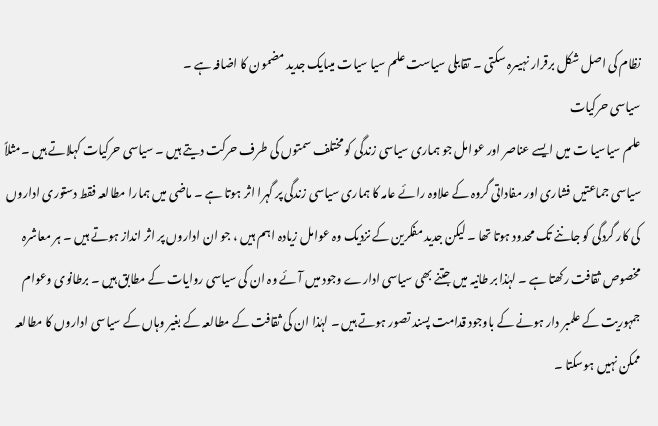نظام کی اصل شکل برقرار نہیںرہ سکتی ۔ تقابلی سیاست علم سیا سیات میںایک جدید مضمون کا اضافہ ہے ۔
سیاسی حرکیات
علم سیاسیا ت میں ایسے عناصر اور عوامل جو ہماری سیاسی زندگی کو مختلف سمتوں کی طرف حرکت دیتے ہیں ۔ سیاسی حرکیات کہلاتے ہیں ۔مثلاً سیاسی جماعتیں فشاری اور مفاداتی گروہ کے علاوہ رائے عامہ کا ہماری سیاسی زندگی پر گہرا اثر ہوتا ہے ۔ ماضی میں ہمارا مطالعہ فقط دستوری اداروں کی کار گردگی کو جاننے تک محدود ہوتا تھا ۔ لیکن جدید مفکرین کے نزدیک وہ عوامل زیادہ اہم ہیں ، جو ان اداروں پر اثر انداز ہوتے ہیں ۔ ہر معاشرہ مخصوص ثقافت رکھتا ہے ۔ لہٰذا بر طانیہ میں جتنے بھی سیاسی ادارے وجود میں آئے وہ ان کی سیاسی روایات کے مطابق ہیں ۔ برطانوی وعوام جمہوریت کے علمبر دار ہونے کے باوجود قدامت پسند تصور ہوتے ہیں ۔ لہٰذا ان کی ثقافت کے مطالعہ کے بغیر وہاں کے سیاسی اداروں کا مطالعہ ممکن نہیں ہوسکتا ۔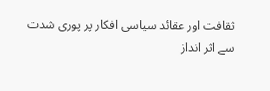ثقافت اور عقائد سیاسی افکار پر پوری شدت سے اثر انداز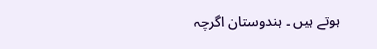ہوتے ہیں ۔ ہندوستان اگرچہ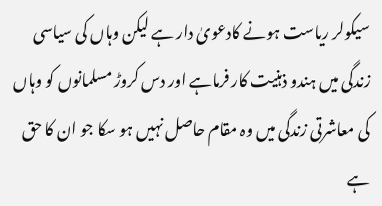سیکولر ریاست ہونے کادعویٰ دار ہے لیکن وہاں کی سیاسی زندگی میں ہندو ذہنیت کار فرماہے اور دس کروڑ مسلمانوں کو وہاں کی معاشرتی زندگی میں وہ مقام حاصل نہیں ہو سکا جو ان کا حق ہے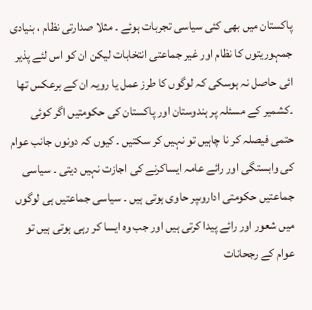پاکستان میں بھی کئی سیاسی تجربات ہوئے ۔ مثلا صدارتی نظام ، بنیادی جمہوریتوں کا نظام اور غیر جماعتی انتخابات لیکن ان کو اس لئے پذیر ائی حاصل نہ ہوسکی کہ لوگوں کا طرز عمل یا رویہ ان کے برعکس تھا ۔کشمیر کے مسئلہ پر ہندوستان اور پاکستان کی حکومتیں اگر کوئی حتمی فیصلہ کر نا چاہیں تو نہیں کر سکتیں ۔ کیوں کہ دونوں جانب عوام کی وابستگی اور رائے عامہ ایساکرنے کی اجازت نہیں دیتی ۔ سیاسی جماعتیں حکومتی اداروںپر حاوی ہوتی ہیں ۔ سیاسی جماعتیں ہی لوگوں میں شعور اور رائے پیدا کرتی ہیں اور جب وہ ایسا کر رہی ہوتی ہیں تو عوام کے رجحانات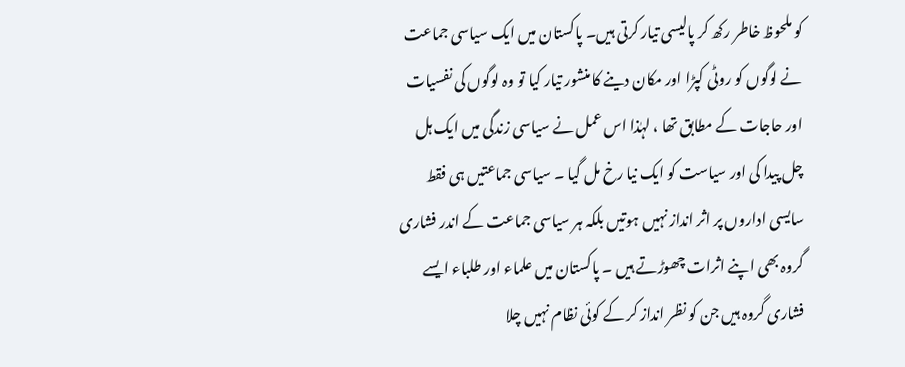کو ملحوظ خاطر رکھ کر پالیسی تیار کرتی ہیں۔ پاکستان میں ایک سیاسی جماعت نے لوگوں کو روٹی کپڑا اور مکان دینے کا منشور تیار کیا تو وہ لوگوں کی نفسیات اور حاجات کے مطابق تھا ، لہٰذا اس عمل نے سیاسی زندگی میں ایک ہل چل پیدا کی اور سیاست کو ایک نیا رخ مل گیا ۔ سیاسی جماعتیں ہی فقط سایسی اداروں پر اثر انداز نہیں ہوتیں بلکہ ہر سیاسی جماعت کے اندر فشاری گروہ بھی اپنے اثرات چھوڑتے ہیں ۔ پاکستان میں علماء اور طلباء ایسے فشاری گروہ ہیں جن کو نظر انداز کر کے کوئی نظام نہیں چلا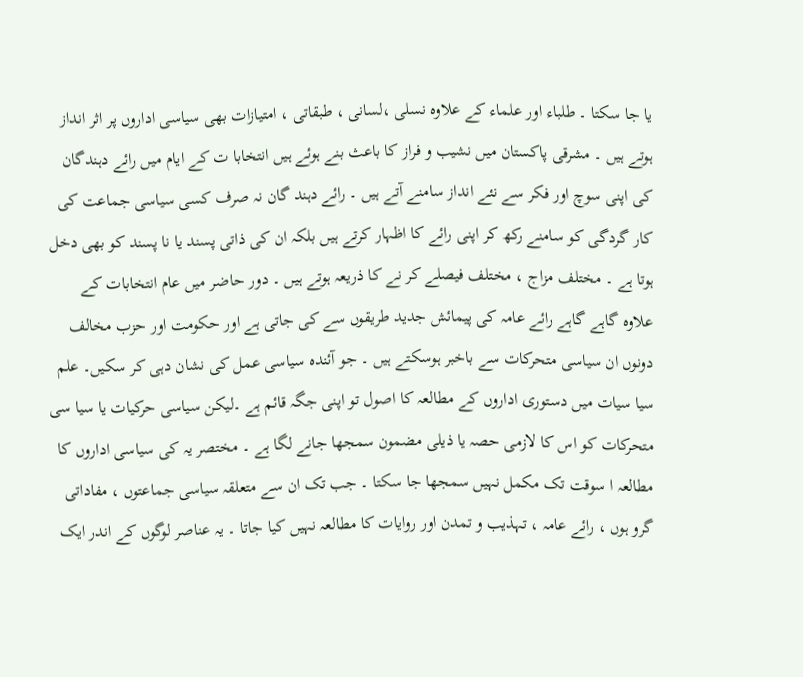یا جا سکتا ۔ طلباء اور علماء کے علاوہ نسلی ،لسانی ، طبقاتی ، امتیازات بھی سیاسی اداروں پر اثر انداز ہوتے ہیں ۔ مشرقی پاکستان میں نشیب و فراز کا باعث بنے ہوئے ہیں انتخابا ت کے ایام میں رائے دہندگان کی اپنی سوچ اور فکر سے نئے انداز سامنے آتے ہیں ۔ رائے دہند گان نہ صرف کسی سیاسی جماعت کی کار گردگی کو سامنے رکھ کر اپنی رائے کا اظہار کرتے ہیں بلکہ ان کی ذاتی پسند یا نا پسند کو بھی دخل ہوتا ہے ۔ مختلف مزاج ، مختلف فیصلے کر نے کا ذریعہ ہوتے ہیں ۔ دور حاضر میں عام انتخابات کے علاوہ گاہے گاہے رائے عامہ کی پیمائش جدید طریقوں سے کی جاتی ہے اور حکومت اور حزب مخالف دونوں ان سیاسی متحرکات سے باخبر ہوسکتے ہیں ۔ جو آئندہ سیاسی عمل کی نشان دہی کر سکیں۔ علم سیا سیات میں دستوری اداروں کے مطالعہ کا اصول تو اپنی جگہ قائم ہے ۔لیکن سیاسی حرکیات یا سیا سی متحرکات کو اس کا لازمی حصہ یا ذیلی مضمون سمجھا جانے لگا ہے ۔ مختصر یہ کی سیاسی اداروں کا مطالعہ ا سوقت تک مکمل نہیں سمجھا جا سکتا ۔ جب تک ان سے متعلقہ سیاسی جماعتوں ، مفاداتی گرو ہوں ، رائے عامہ ، تہذیب و تمدن اور روایات کا مطالعہ نہیں کیا جاتا ۔ یہ عناصر لوگوں کے اندر ایک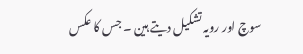سوچ اور رویہ تشکیل دیتے ہین ۔ جس کا عکس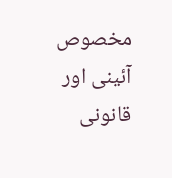مخصوص آئینی اور قانونی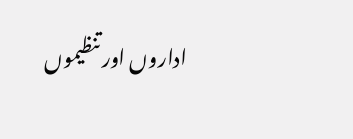اداروں اور تنظیموں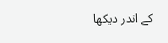کے اندر دیکھا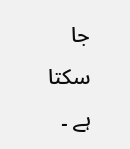جا سکتا ہے ۔